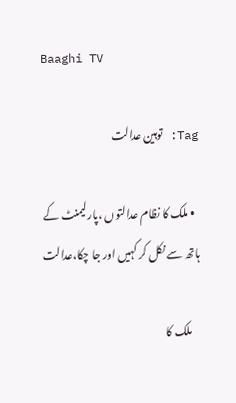Baaghi TV

Tag: توہین عدالت

  • ملک کا نظام عدالتوں ،پارلیمنٹ کے ہاتھ سے نکل کر کہیں اور جا چکا،عدالت

    ملک کا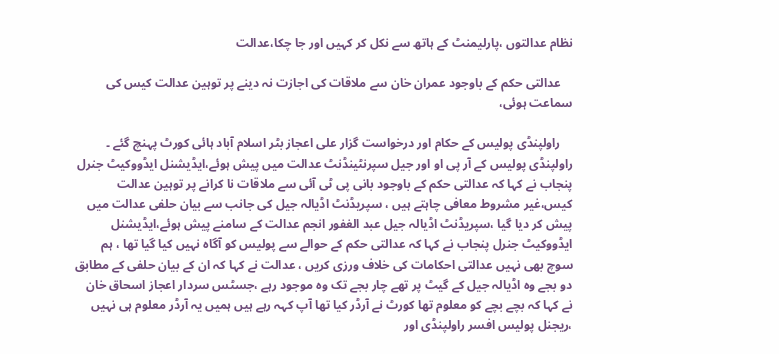نظام عدالتوں ،پارلیمنٹ کے ہاتھ سے نکل کر کہیں اور جا چکا،عدالت

    عدالتی حکم کے باوجود عمران خان سے ملاقات کی اجازت نہ دینے پر توہین عدالت کیس کی سماعت ہوئی،

    راولپنڈی پولیس کے حکام اور درخواست گزار علی اعجاز بٹر اسلام آباد ہائی کورٹ پہنچ گئے ۔ راولپنڈی پولیس کے آر پی او اور جیل سپرنٹینڈنٹ عدالت میں پیش ہوئے،ایڈیشنل ایڈووکیٹ جنرل پنجاب نے کہا کہ عدالتی حکم کے باوجود بانی پی ٹی آئی سے ملاقات نا کرانے پر توہین عدالت کیس،غیر مشروط معافی چاہتے ہیں ، سپریڈنٹ اڈیالہ جیل کی جانب سے بیان حلفی عدالت میں پیش کر دیا گیا ،سپریڈنٹ اڈیالہ جیل عبد الغفور انجم عدالت کے سامنے پیش ہوئے،ایڈیشنل ایڈووکیٹ جنرل پنجاب نے کہا کہ عدالتی حکم کے حوالے سے پولیس کو آگاہ نہیں کیا گیا تھا ، ہم سوچ بھی نہیں عدالتی احکامات کی خلاف ورزی کریں ، عدالت نے کہا کہ ان کے بیان حلفی کے مطابق دو بجے وہ اڈیالہ جیل کے گیٹ پر تھے چار بجے تک وہ موجود رہے ،جسٹس سردار اعجاز اسحاق خان نے کہا کہ بچے بچے کو معلوم تھا کورٹ نے آرڈر کیا تھا آپ کہہ رہے ہیں ہمیں یہ آرڈر معلوم ہی نہیں ،ریجنل پولیس افسر راولپنڈی اور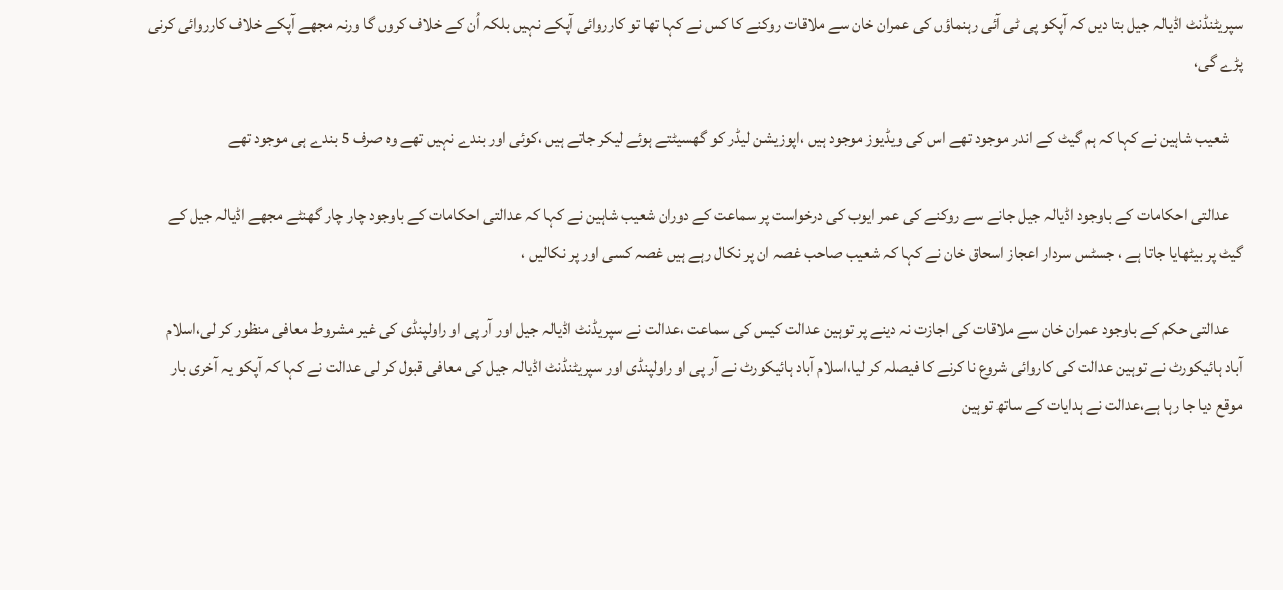سپریٹنڈنٹ اڈیالہ جیل بتا دیں کہ آپکو پی ٹی آئی رہنماؤں کی عمران خان سے ملاقات روکنے کا کس نے کہا تھا تو کارروائی آپکے نہیں بلکہ اُن کے خلاف کروں گا ورنہ مجھے آپکے خلاف کارروائی کرنی پڑے گی،

    شعیب شاہین نے کہا کہ ہم گیٹ کے اندر موجود تھے اس کی ویڈیوز موجود ہیں ،اپوزیشن لیڈر کو گھسیٹتے ہوئے لیکر جاتے ہیں ،کوئی اور بندے نہیں تھے وہ صرف 5 بندے ہی موجود تھے

    عدالتی احکامات کے باوجود اڈیالہ جیل جانے سے روکنے کی عمر ایوب کی درخواست پر سماعت کے دوران شعیب شاہین نے کہا کہ عدالتی احکامات کے باوجود چار چار گھنٹے مجھے اڈیالہ جیل کے گیٹ پر بیٹھایا جاتا ہے ، جسٹس سردار اعجاز اسحاق خان نے کہا کہ شعیب صاحب غصہ ان پر نکال رہے ہیں غصہ کسی اور پر نکالیں ،

    عدالتی حکم کے باوجود عمران خان سے ملاقات کی اجازت نہ دینے پر توہین عدالت کیس کی سماعت ،عدالت نے سپریڈنٹ اڈیالہ جیل اور آر پی او راولپنڈی کی غیر مشروط معافی منظور کر لی،اسلام آباد ہائیکورٹ نے توہین عدالت کی کاروائی شروع نا کرنے کا فیصلہ کر لیا،اسلام آباد ہائیکورٹ نے آر پی او راولپنڈی اور سپریٹنڈنٹ اڈیالہ جیل کی معافی قبول کر لی عدالت نے کہا کہ آپکو یہ آخری بار موقع دیا جا رہا ہے،عدالت نے ہدایات کے ساتھ توہین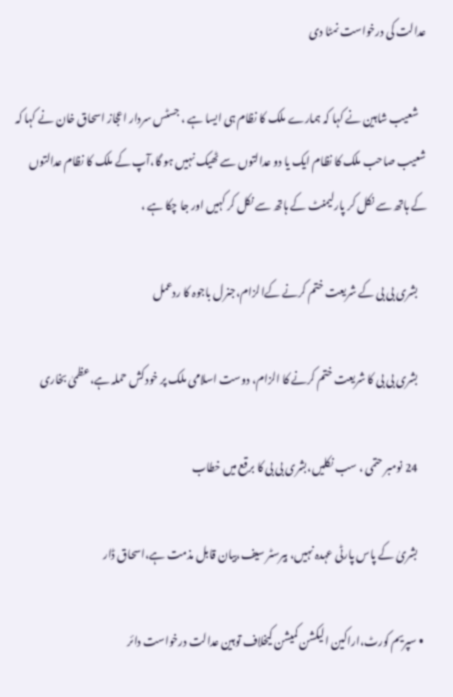عدالت کی درخواست نمٹا دی

    شعیب شاہین نے کہا کہ ہمارے ملک کا نظام ہی ایسا ہے ، جسٹس سردار اعجاز اسحاق خان نے کہا کہ شعیب صاحب ملک کا نظام ایک یا دو عدالتوں سے ٹھیک نہیں ہو گا،آپ کے ملک کا نظام عدالتوں کے ہاتھ سے نکل کر پارلیمنٹ کے ہاتھ سے نکل کر کہیں اور جا چکا ہے ،

    بشری بی بی کے شریعت ختم کرنے کےالزام،جنرل باجوہ کا ردعمل

    بشری بی بی کا شریعت ختم کرنے کا الزام، دوست اسلامی ملک پر خودکش حملہ ہے،عظمیٰ بخاری

    24 نومبر حتمی ، سب نکلیں،بشری بی بی کا برقع میں خطاب

    بشریٰ کے پاس پارٹی عہدہ نہیں، بیرسٹر سیف،بیان قابل مذمت ہے،اسحاق ڈار

  • سپریم کورٹ،اراکین الیکشن کمیشن کیخلاف توہین عدالت درخواست دائر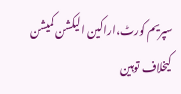سپریم کورٹ،اراکین الیکشن کمیشن کیخلاف توہین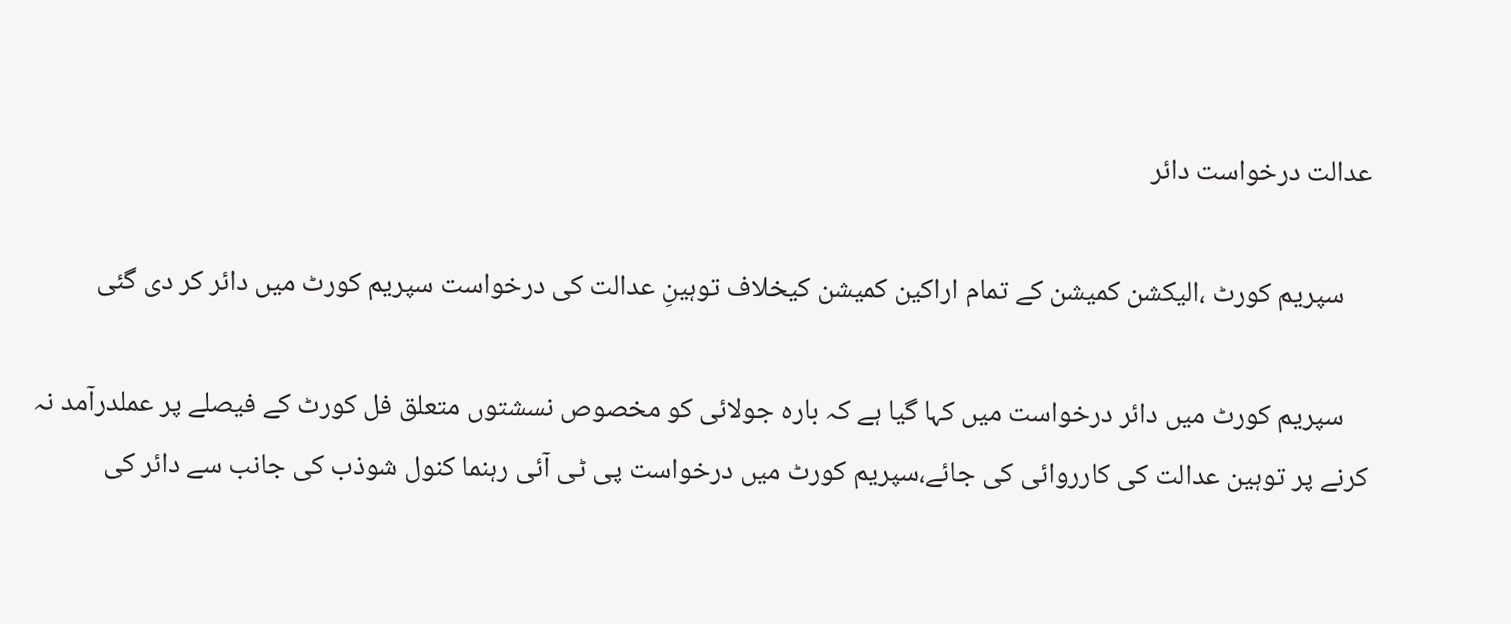عدالت درخواست دائر

    سپریم کورٹ ،الیکشن کمیشن کے تمام اراکین کمیشن کیخلاف توہینِ عدالت کی درخواست سپریم کورٹ میں دائر کر دی گئی

    سپریم کورٹ میں دائر درخواست میں کہا گیا ہے کہ بارہ جولائی کو مخصوص نسشتوں متعلق فل کورٹ کے فیصلے پر عملدرآمد نہ کرنے پر توہین عدالت کی کارروائی کی جائے،سپریم کورٹ میں درخواست پی ٹی آئی رہنما کنول شوذب کی جانب سے دائر کی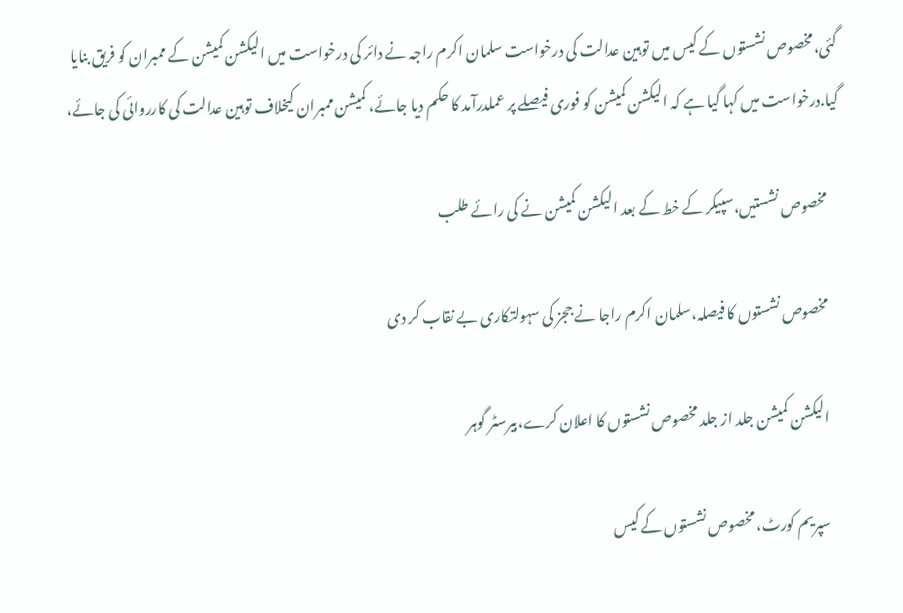گئی،مخصوص نشستوں کے کیس میں توہین عدالت کی درخواست سلمان اکرم راجہ نے دائر کی درخواست میں الیکشن کمیشن کے ممبران کو فریق بنایا گیا.درخواست میں کہا گیا ہے کہ الیکشن کمیشن کو فوری فیصلے پر عملدرآمد کا حکم دیا جائے، کمیشن ممبران کیخلاف توہین عدالت کی کارروائی کی جائے،

    مخصوص نشستیں،سپیکر کے خط کے بعد الیکشن کمیشن نے کی رائے طلب

    مخصوص نشستوں کا فیصلہ،سلمان اکرم راجا نے ججز کی سہولتکاری بے نقاب کر دی

    الیکشن کمیشن جلد از جلد مخصوص نشستوں کا اعلان کرے،بیرسٹر گوہر

    سپریم کورٹ، مخصوص نشستوں کے کیس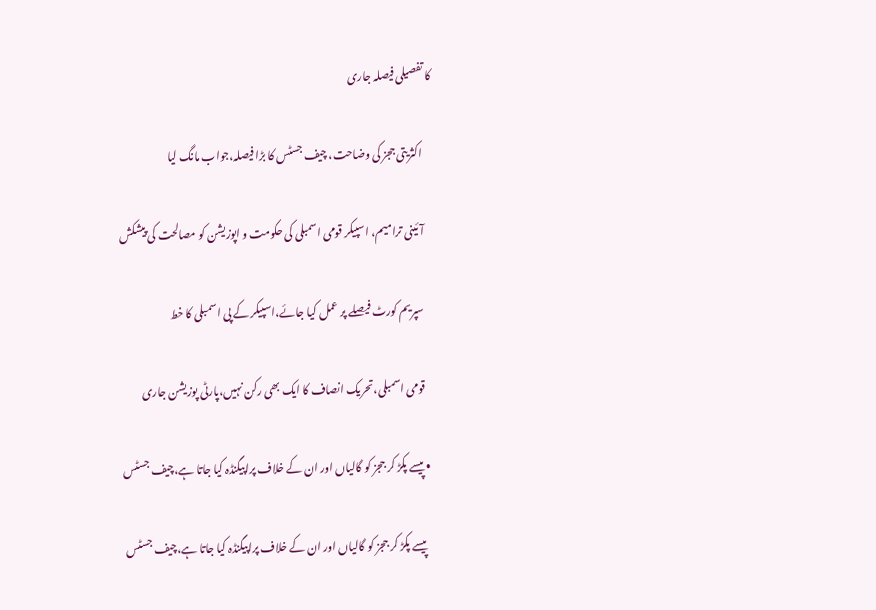کا تفصیلی فیصلہ جاری

    اکثریتی ججز کی وضاحت، چیف جسٹس کا بڑا فیصلہ،جواب مانگ لیا

    آئینی ترامیم، اسپیکر قومی اسمبلی کی حکومت و اپوزیشن کو مصالحت کی پیشکش

    سپریم کورٹ فیصلے پر عمل کیا جائے،اسپیکر کے پی اسمبلی کا خط

    قومی اسمبلی،تحریک انصاف کا ایک بھی رکن نہیں،پارٹی پوزیشن جاری

  • پیسے پکڑ کر ججز کو گالیاں اور ان کے خلاف پراپیگنڈہ کیا جاتا ہے،چیف جسٹس

    پیسے پکڑ کر ججز کو گالیاں اور ان کے خلاف پراپیگنڈہ کیا جاتا ہے،چیف جسٹس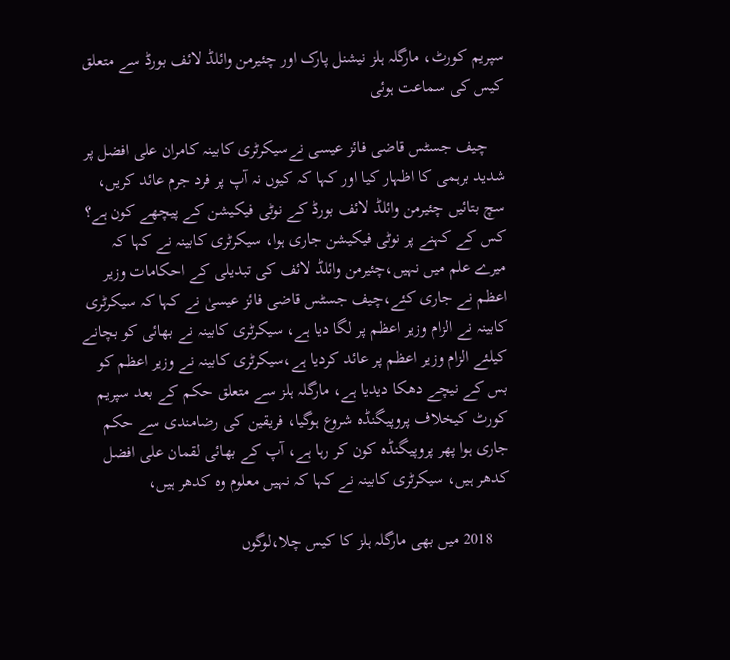سپریم کورٹ، مارگلہ ہلز نیشنل پارک اور چئیرمن وائلڈ لائف بورڈ سے متعلق کیس کی سماعت ہوئی

    چیف جسٹس قاضی فائز عیسی نےسیکرٹری کابینہ کامران علی افضل پر شدید برہمی کا اظہار کیا اور کہا کہ کیوں نہ آپ پر فرد جرم عائد کریں، سچ بتائیں چئیرمن وائلڈ لائف بورڈ کے نوٹی فیکیشن کے پیچھے کون ہے؟ کس کے کہنے پر نوٹی فیکیشن جاری ہوا، سیکرٹری کابینہ نے کہا کہ میرے علم میں نہیں،چئیرمن وائلڈ لائف کی تبدیلی کے احکامات وزیر اعظم نے جاری کئے،چیف جسٹس قاضی فائز عیسیٰ نے کہا کہ سیکرٹری کابینہ نے الزام وزیر اعظم پر لگا دیا ہے، سیکرٹری کابینہ نے بھائی کو بچانے کیلئے الزام وزیر اعظم پر عائد کردیا ہے،سیکرٹری کابینہ نے وزیر اعظم کو بس کے نیچے دھکا دیدیا ہے، مارگلہ ہلز سے متعلق حکم کے بعد سپریم کورٹ کیخلاف پروپیگنڈہ شروع ہوگیا، فریقین کی رضامندی سے حکم جاری ہوا پھر پروپیگنڈہ کون کر رہا ہے، آپ کے بھائی لقمان علی افضل کدھر ہیں، سیکرٹری کابینہ نے کہا کہ نہیں معلوم وہ کدھر ہیں،

    2018 میں بھی مارگلہ ہلز کا کیس چلا،لوگوں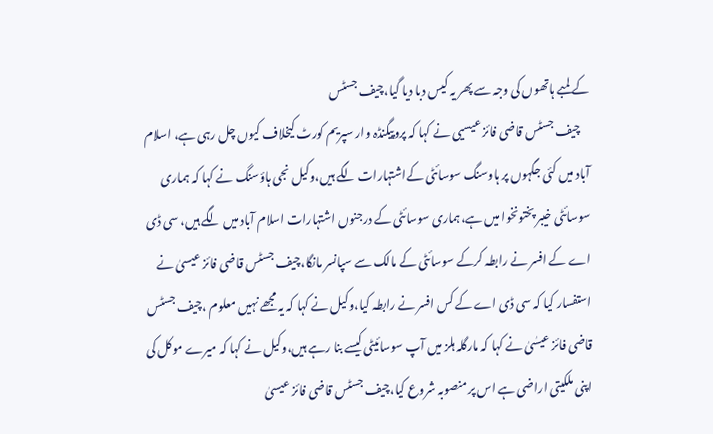کے لمبے ہاتھوں کی وجہ سے پھر یہ کیس دبا دیا گیا،چیف جسٹس
    چیف جسٹس قاضی فائز عیسیی نے کہا کہ پروپیگنڈہ وار سپریم کورٹ کیخلاف کیوں چل رہی ہے، اسلام آباد میں کئی جگہوں پر ہاوسنگ سوسائٹی کےاشتہارات لگے ہیں،وکیل نجی ہاؤسنگ نے کہا کہ ہماری سوسائٹی خیبر پختونخوا میں ہے،ہماری سوسائٹی کے درجنوں اشتہارات اسلام آباد میں لگے ہیں، سی ڈی اے کے افسر نے رابطہ کرکے سوسائٹی کے مالک سے سپانسر مانگا،چیف جسٹس قاضی فائز عیسیٰ نے استفسار کیا کہ سی ڈی اے کے کس افسر نے رابطہ کیا،وکیل نے کہا کہ یہ مجھے نہیں معلوم ،چیف جسٹس قاضی فائز عیسٰیٰ نے کہا کہ مارگلہ ہلز میں آپ سوسائیٹی کیسے بنا رہے ہیں،وکیل نے کہا کہ میرے موکل کی اپنی ملکیتی اراضی ہے اس پر منصوبہ شروع کیا،چیف جسٹس قاضی فائز عیسیٰ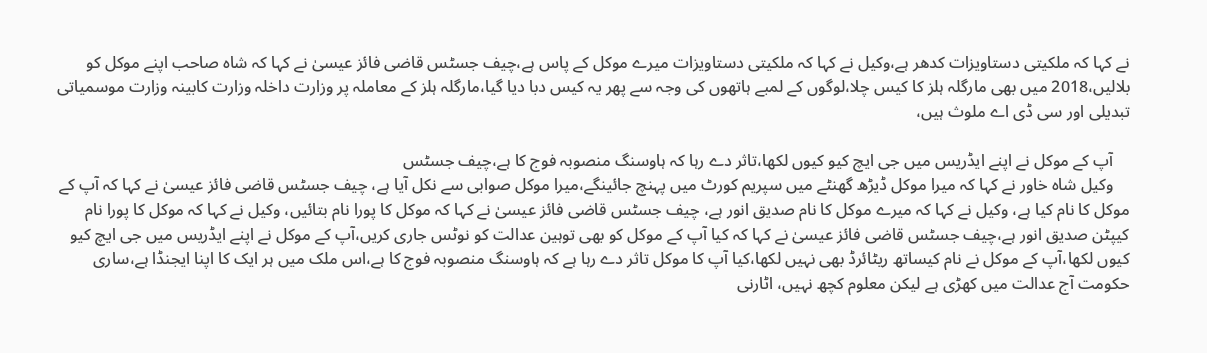نے کہا کہ ملکیتی دستاویزات کدھر ہے،وکیل نے کہا کہ ملکیتی دستاویزات میرے موکل کے پاس ہے،چیف جسٹس قاضی فائز عیسیٰ نے کہا کہ شاہ صاحب اپنے موکل کو بلالیں،2018 میں بھی مارگلہ ہلز کا کیس چلا،لوگوں کے لمبے ہاتھوں کی وجہ سے پھر یہ کیس دبا دیا گیا،مارگلہ ہلز کے معاملہ پر وزارت داخلہ وزارت کابینہ وزارت موسمیاتی تبدیلی اور سی ڈی اے ملوث ہیں،

    آپ کے موکل نے اپنے ایڈریس میں جی ایچ کیو کیوں لکھا،تاثر دے رہا کہ ہاوسنگ منصوبہ فوج کا ہے،چیف جسٹس
    وکیل شاہ خاور نے کہا کہ میرا موکل ڈیڑھ گھنٹے میں سپریم کورٹ میں پہنچ جائینگے،میرا موکل صوابی سے نکل آیا ہے، چیف جسٹس قاضی فائز عیسیٰ نے کہا کہ آپ کے موکل کا نام کیا ہے، وکیل نے کہا کہ میرے موکل کا نام صدیق انور ہے، چیف جسٹس قاضی فائز عیسیٰ نے کہا کہ موکل کا پورا نام بتائیں، وکیل نے کہا کہ موکل کا پورا نام کیپٹن صدیق انور ہے،چیف جسٹس قاضی فائز عیسیٰ نے کہا کہ کیا آپ کے موکل کو بھی توہین عدالت کو نوٹس جاری کریں،آپ کے موکل نے اپنے ایڈریس میں جی ایچ کیو کیوں لکھا،آپ کے موکل نے نام کیساتھ ریٹائرڈ بھی نہیں لکھا،کیا آپ کا موکل تاثر دے رہا ہے کہ ہاوسنگ منصوبہ فوج کا ہے،اس ملک میں ہر ایک کا اپنا ایجنڈا ہے،ساری حکومت آج عدالت میں کھڑی ہے لیکن معلوم کچھ نہیں، اٹارنی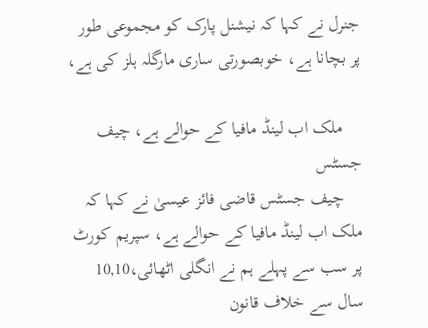جنرل نے کہا کہ نیشنل پارک کو مجموعی طور پر بچانا ہے، خوبصورتی ساری مارگلہ ہلز کی ہے،

    ملک اب لینڈ مافیا کے حوالے ہے، چیف جسٹس
    چیف جسٹس قاضی فائز عیسیٰ نے کہا کہ ملک اب لینڈ مافیا کے حوالے ہے، سپریم کورٹ پر سب سے پہلے ہم نے انگلی اٹھائی،10,10 سال سے خلاف قانون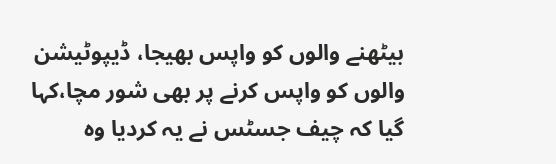بیٹھنے والوں کو واپس بھیجا، ڈیپوٹیشن والوں کو واپس کرنے پر بھی شور مچا،کہا گیا کہ چیف جسٹس نے یہ کردیا وہ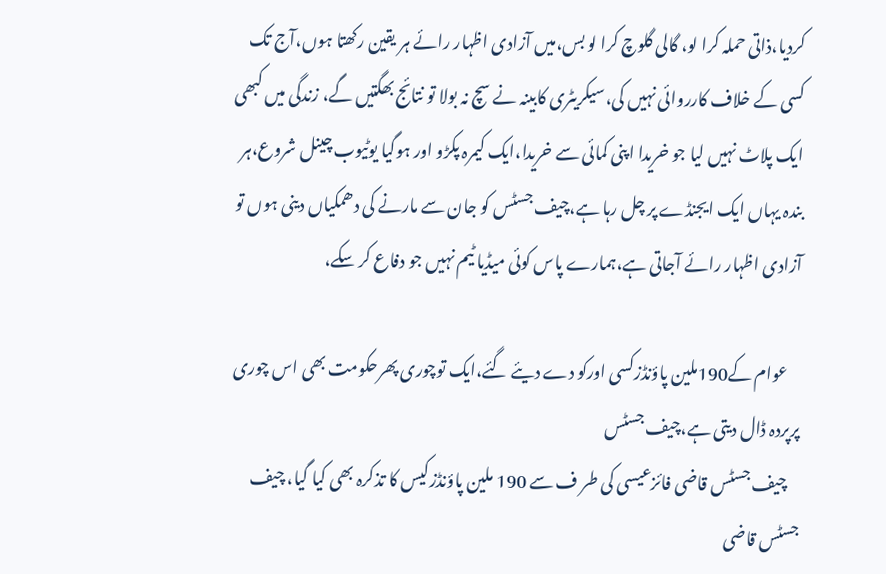کردیا،ذاتی حملہ کرا لو، گالی گلوچ کرا لو بس،میں آزادی اظہار رائے ہر یقین رکھتا ہوں،آج تک کسی کے خلاف کارروائی نہیں کی،سیکریٹری کابینہ نے سچ نہ بولا تو نتائج بھگتیں گے، زندگی میں کبھی ایک پلاٹ نہیں لیا جو خریدا اپنی کمائی سے خریدا،ایک کیمرہ پکڑو اور ہوگیا یوٹیوب چینل شروع،ہر بندہ یہاں ایک ایجنڈے پر چل رہا ہے،چیف جسٹس کو جان سے مارنے کی دھمکیاں دینی ہوں تو آزادی اظہار رائے آجاتی ہے،ہمارے پاس کوئی میڈیا ٹیم نہیں جو دفاع کر سکے،

    عوام کے190ملین پاؤنڈزکسی اورکو دے دیئے گئے،ایک توچوری پھرحکومت بھی اس چوری پرپردہ ڈال دیتی ہے،چیف جسٹس
    چیف جسٹس قاضی فائزعیسی کی طر ف سے 190 ملین پاؤنڈزکیس کا تذکرہ بھی کیا گیا، چیف جسٹس قاضی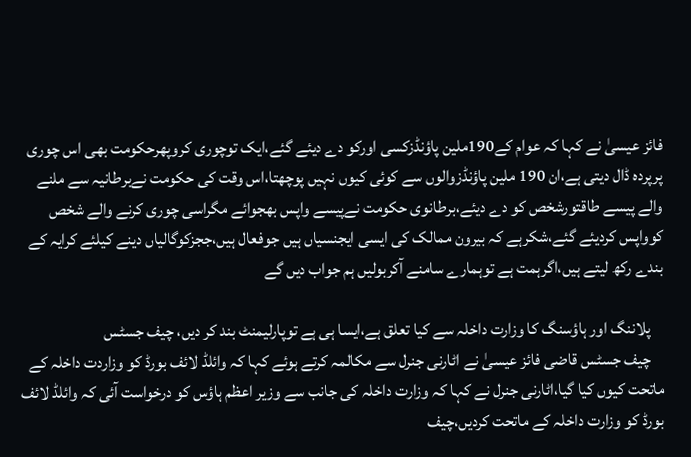فائز عیسیٰ نے کہا کہ عوام کے190ملین پاؤنڈزکسی اورکو دے دیئے گئے،ایک توچوری کروپھرحکومت بھی اس چوری پرپردہ ڈال دیتی ہے،ان 190 ملین پاؤنڈزوالوں سے کوئی کیوں نہیں پوچھتا،اس وقت کی حکومت نےبرطانیہ سے ملنے والے پیسے طاقتورشخص کو دے دیئے،برطانوی حکومت نےپیسے واپس بھجوائے مگراسی چوری کرنے والے شخص کوواپس کردیئے گئے،شکرہے کہ بیرون ممالک کی ایسی ایجنسیاں ہیں جوفعال ہیں،ججزکوگالیاں دینے کیلئے کرایہ کے بندے رکھ لیتے ہیں،اگرہمت ہے توہمارے سامنے آکربولیں ہم جواب دیں گے

    پلاننگ اور ہاؤسنگ کا وزارت داخلہ سے کیا تعلق ہے،ایسا ہی ہے توپارلیمنٹ بند کر دیں، چیف جسٹس
    چیف جسٹس قاضی فائز عیسیٰ نے اٹارنی جنرل سے مکالمہ کرتے ہوئے کہا کہ وائلڈ لائف بورڈ کو وزاردت داخلہ کے ماتحت کیوں کیا گیا،اٹارنی جنرل نے کہا کہ وزارت داخلہ کی جانب سے وزیر اعظم ہاؤس کو درخواست آئی کہ وائلڈ لائف بورڈ کو وزارت داخلہ کے ماتحت کردیں،چیف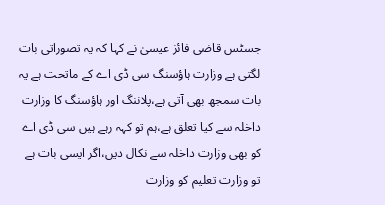جسٹس قاضی فائز عیسیٰ نے کہا کہ یہ تصوراتی بات لگتی ہے وزارت ہاؤسنگ سی ڈی اے کے ماتحت ہے یہ بات سمجھ بھی آتی ہے،پلاننگ اور ہاؤسنگ کا وزارت داخلہ سے کیا تعلق ہے،ہم تو کہہ رہے ہیں سی ڈی اے کو بھی وزارت داخلہ سے نکال دیں،اگر ایسی بات ہے تو وزارت تعلیم کو وزارت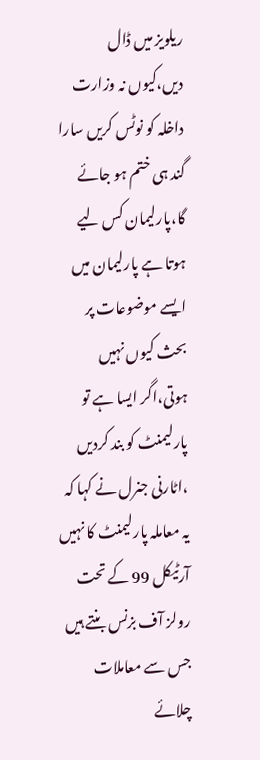ریلویز میں ڈال دیں،کیوں نہ وزارت داخلہ کو نوٹس کریں سارا گند ہی ختم ہو جائے گا،پارلیمان کس لیے ہوتا ہے پارلیمان میں ایسے موضوعات پر بحث کیوں نہیں ہوتی،اگر ایسا ہے تو پارلیمنٹ کو بند کردیں ،اٹارنی جنرل نے کہا کہ یہ معاملہ پارلیمنٹ کا نہیں آرٹیکل 99 کے تحت رولز آف بزنس بنتے ہیں جس سے معاملات چلائے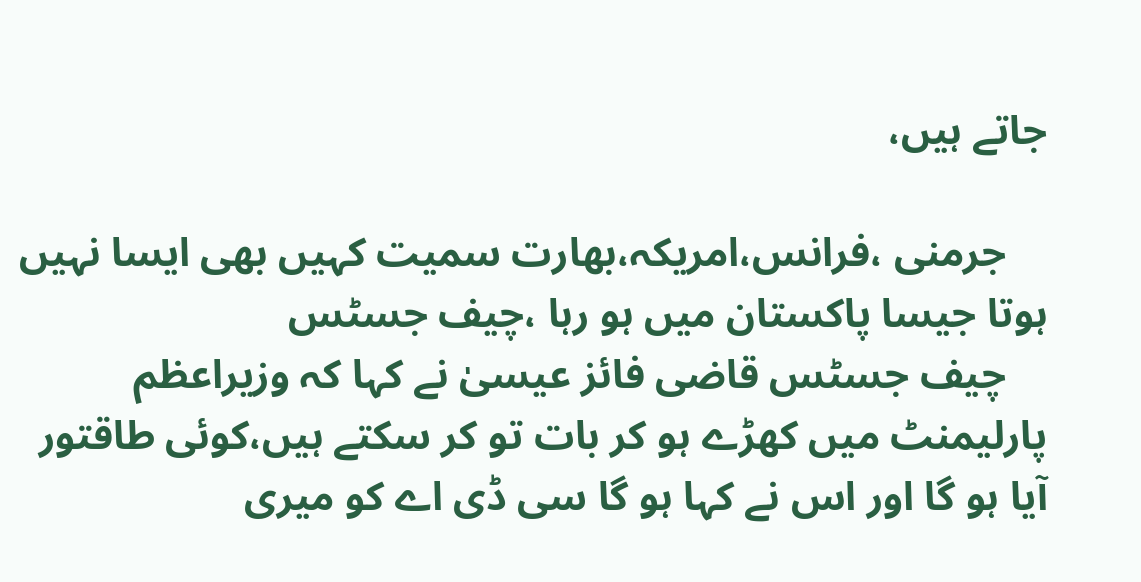جاتے ہیں،

    جرمنی ،فرانس،امریکہ،بھارت سمیت کہیں بھی ایسا نہیں ہوتا جیسا پاکستان میں ہو رہا ،چیف جسٹس
    چیف جسٹس قاضی فائز عیسیٰ نے کہا کہ وزیراعظم پارلیمنٹ میں کھڑے ہو کر بات تو کر سکتے ہیں،کوئی طاقتور آیا ہو گا اور اس نے کہا ہو گا سی ڈی اے کو میری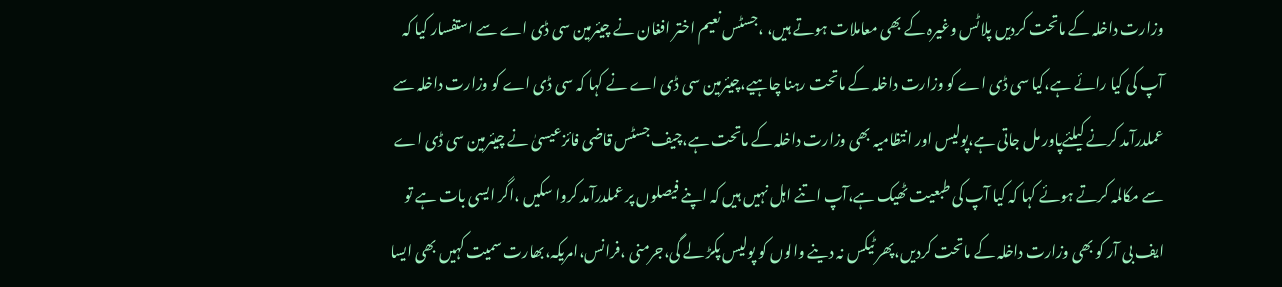وزارت داخلہ کے ماتحت کردیں پلاٹس وغیرہ کے بھی معاملات ہوتے ہیں، ،جسٹس نعیم اختر افغان نے چیئرمین سی ڈی اے سے استفسار کیا کہ آپ کی کیا رائے ہے،کیا سی ڈی اے کو وزارت داخلہ کے ماتحت رہنا چاہیے،چیئرمین سی ڈی اے نے کہا کہ سی ڈی اے کو وزارت داخلہ سے عملدرآمد کرنے کیلئےپاور مل جاتی ہے،پولیس اور انتظامیہ بھی وزارت داخلہ کے ماتحت ہے،چیف جسٹس قاضی فائزعیسیٰ نے چیئرمین سی ڈی اے سے مکالمہ کرتے ہوئے کہا کہ کیا آپ کی طبعیت ٹھیک ہے،آپ اتنے اہل نہیں ہیں کہ اپنے فیصلوں پر عملدرآمد کروا سکیں ،اگر ایسی بات ہے تو ایف بی آر کو بھی وزارت داخلہ کے ماتحت کردیں،پھر ٹیکس نہ دینے والوں کو پولیس پکڑ لے گی،جرمنی ،فرانس،امریکہ،بھارت سمیت کہیں بھی ایسا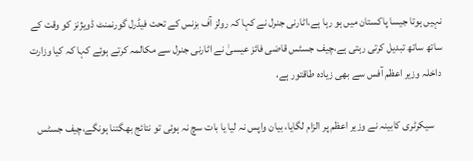نہیں ہوتا جیسا پاکستان میں ہو رہا ہے،اٹارنی جنرل نے کہا کہ رولز آف بزنس کے تحت فیڈرل گورنمنٹ ڈویژنز کو وقت کے ساتھ ساتھ تبدیل کرتی رہتی ہے،چیف جسٹس قاضی فائز عیسیٰ نے اٹارنی جنرل سے مکالمہ کرتے ہوئے کہا کہ کیا وزارت داخلہ وزیر اعظم آفس سے بھی زیادہ طاقتور ہے،

    سیکرٹری کابینہ نے وزیر اعظم پر الزام لگایا، بیان واپس نہ لیا یا بات سچ نہ ہوئی تو نتائج بھگتنا ہونگے،چیف جسٹس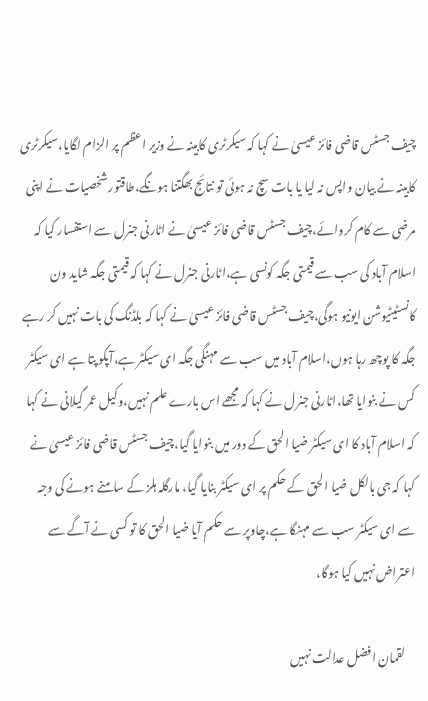چیف جسٹس قاضی فائز عیسیٰ نے کہا کہ سیکرٹری کابینہ نے وزیر اعظم پر الزام لگایا،سیکرٹری کابینہ نے بیان واپس نہ لیا یا بات سچ نہ ہوئی تو نتائج بھگتنا ہونگے،طاقتور شخصیات نے اپنی مرضی سے کام کروائے،چیف جسٹس قاضی فائز عیسیٰ نے اٹارنی جنرل سے استفسار کیا کہ اسلام آباد کی سب سے قیمتی جگہ کونسی ہے،اٹارنی جنرل نے کہا کہ قیمتی جگہ شاید ون کانسٹیٹیوشن ایونیو ہوگی،چیف جسٹس قاضی فائز عیسیٰ نے کہا کہ بلڈنگ کی بات نہیں کر رہے جگہ کا پوچھ رہا ہوں،اسلام آباد میں سب سے مہنگی جگہ ای سیکٹر ہے،آپکو پتا ہے ای سیکٹر کس نے بنوایا تھا،اٹارنی جنرل نے کہا کہ مجھے اس بارے علم نہیں،وکیل عمر گیلانی نے کہا کہ اسلام آباد کا ای سیکٹر ضیا الحق کے دور میں بنوایا گیا،چیف جسٹس قاضی فائز عیسیٰ نے کہا کہ جی بالکل ضیا الحق کے حکم پر ای سیکٹر بنایا گیا، مارگلہ ہلز کے سامنے ہونے کی وجہ سے ای سیکٹر سب سے مہنگا ہے،چاوپر سے حکم آیا ضیا الحق کا تو کسی نے آگے سے اعتراض نہیں کیا ہوگا،

    لقمان افضل عدالت نہیں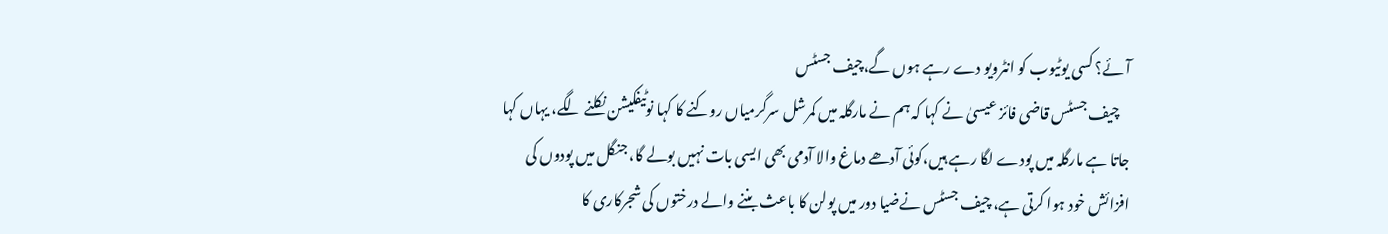آئے؟ کسی یوٹیوب کو انٹرویو دے رہے ہوں گے،چیف جسٹس
    چیف جسٹس قاضی فائز عیسیٰ نے کہا کہ ہم نے مارگلہ میں کمرشل سرگرمیاں روکنے کا کہا نوٹیفکیشن نکلنے لگے، یہاں کہا جاتا ہے مارگلہ میں پودے لگا رہے ہیں،کوئی آدھے دماغ والا آدمی بھی ایسی بات نہیں بولے گا، جنگل میں پودوں کی افزائش خود ہوا کرتی ہے، چیف جسٹس نےضیا دور میں پولن کا باعث بننے والے درختوں کی شجرکاری کا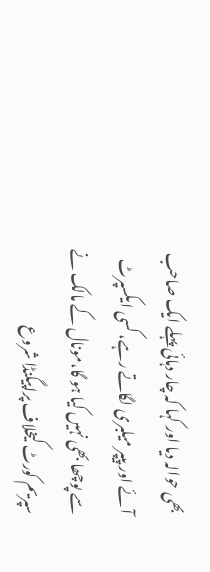بھی حوالہ دیا اور کہا کہ چار دہائی پہلے ایک صاحب آئے اور پیپر میلبری لگاتے رہے، کسی ایکسپرٹ سے پوچھا بھی نہیں کیا ہو گا،مونال کے مالک نے سپریم کورٹ کیخلاف پراپیگنڈا شروع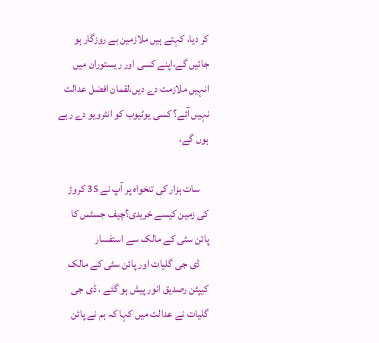کر دیا، کہتے ہیں ملازمین بے روزگار ہو جائیں گے،اپنے کسی اور ریستوران میں انہیں ملازمت دے دیں،لقمان افضل عدالت نہیں آئے؟ کسی یوٹیوب کو انٹرویو دے رہے ہوں گے،

    سات ہزار کی تنخواہ پر آپ نے 35 کروڑ کی زمین کیسے خریدی؟چیف جسٹس کا پائن سٹی کے مالک سے استفسار
    ڈی جی گلیات اور پائن سٹی کے مالک کیپٹن رصدیق انور پیش ہو گئے ، ڈی جی گلیات نے عدالت میں کہا کہ ہم نے پائن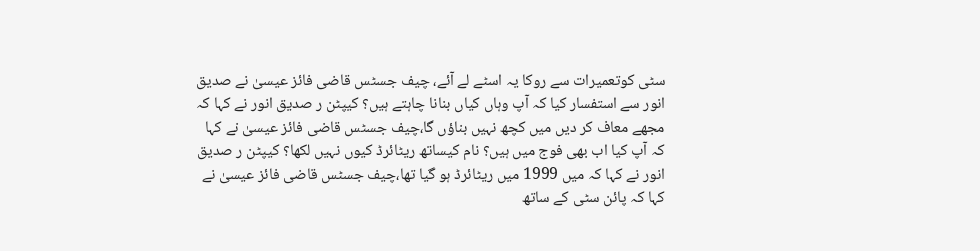سٹی کوتعمیرات سے روکا یہ اسٹے لے آئے، چیف جسٹس قاضی فائز عیسیٰ نے صدیق انور سے استفسار کیا کہ آپ وہاں کیاں بنانا چاہتے ہیں؟ کیپٹن ر صدیق انور نے کہا کہ مجھے معاف کر دیں میں کچھ نہیں بناؤں گا،چیف جسٹس قاضی فائز عیسیٰ نے کہا کہ آپ کیا اب بھی فوج میں ہیں؟ نام کیساتھ ریٹائرڈ کیوں نہیں لکھا؟ کیپٹن ر صدیق انور نے کہا کہ میں 1999 میں ریٹائرڈ ہو گیا تھا،چیف جسٹس قاضی فائز عیسیٰ نے کہا کہ پائن سٹی کے ساتھ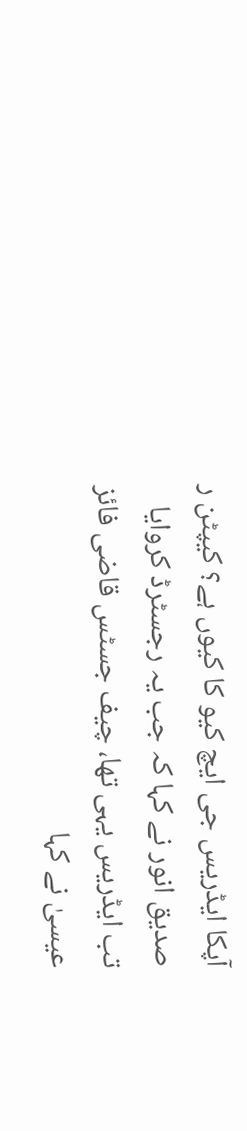آپکا ایڈریس جی ایچ کیو کا کیوں ہے؟ کیپٹن ر صدیق انور نے کہا کہ جب یہ رجسٹرڈ کروایا تب ایڈریس یہی تھا، چیف جسٹس قاضی فائز عیسیٰ نے کہا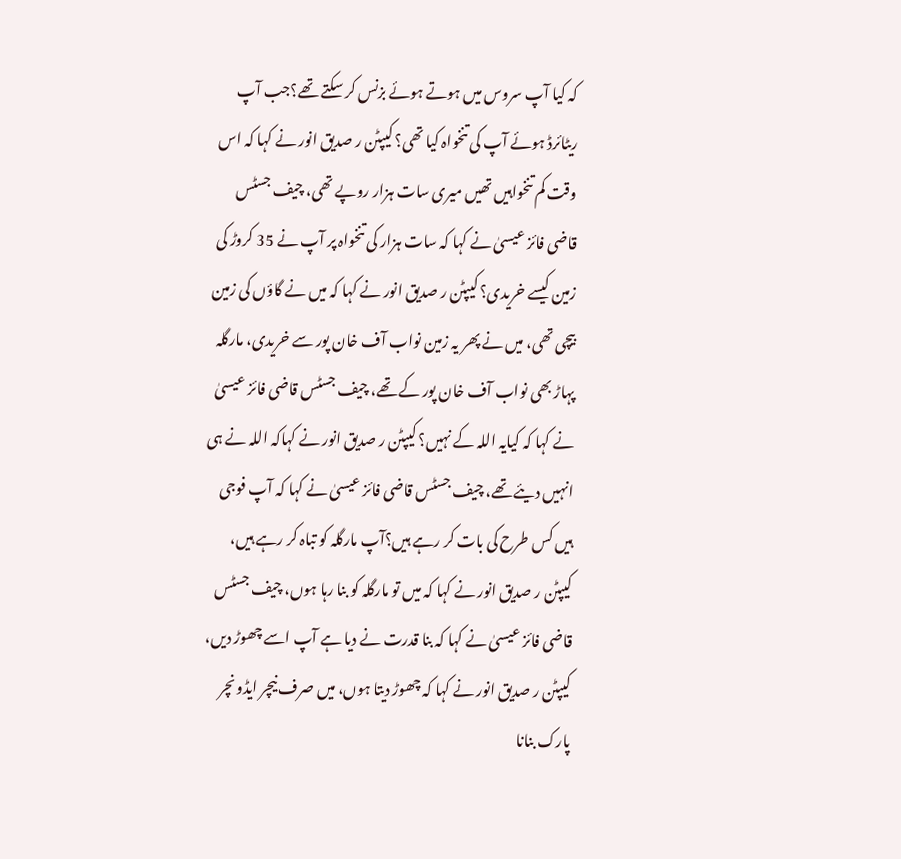کہ کیا آپ سروس میں ہوتے ہوئے بزنس کر سکتے تھے؟جب آپ ریٹائرڈ ہوئے آپ کی تنخواہ کیا تھی؟ کیپٹن ر صدیق انور نے کہا کہ اس وقت کم تنخواہیں تھیں میری سات ہزار روپے تھی، چیف جسٹس قاضی فائز عیسیٰ نے کہا کہ سات ہزار کی تنخواہ پر آپ نے 35 کروڑ کی زمین کیسے خریدی؟ کیپٹن ر صدیق انور نے کہا کہ میں نے گاؤں کی زمین بیچی تھی، میں نے پھر یہ زمین نواب آف خان پور سے خریدی، مارگلہ پہاڑ بھی نواب آف خان پور کے تھے، چیف جسٹس قاضی فائز عیسیٰ نے کہا کہ کیایہ اللہ کے نہیں؟ کیپٹن ر صدیق انور نے کہاکہ اللہ نے ہی انہیں دیئے تھے، چیف جسٹس قاضی فائز عیسیٰ نے کہا کہ آپ فوجی ہیں کس طرح کی بات کر رہے ہیں؟آپ مارگلہ کو تباہ کر رہے ہیں، کیپٹن ر صدیق انور نے کہا کہ میں تو مارگلہ کو بنا رہا ہوں، چیف جسٹس قاضی فائز عیسیٰ نے کہا کہ بنا قدرت نے دیا ہے آپ اسے چھوڑ دیں، کیپٹن ر صدیق انور نے کہا کہ چھوڑ دیتا ہوں، میں صرف نیچر ایڈونچر پارک بنانا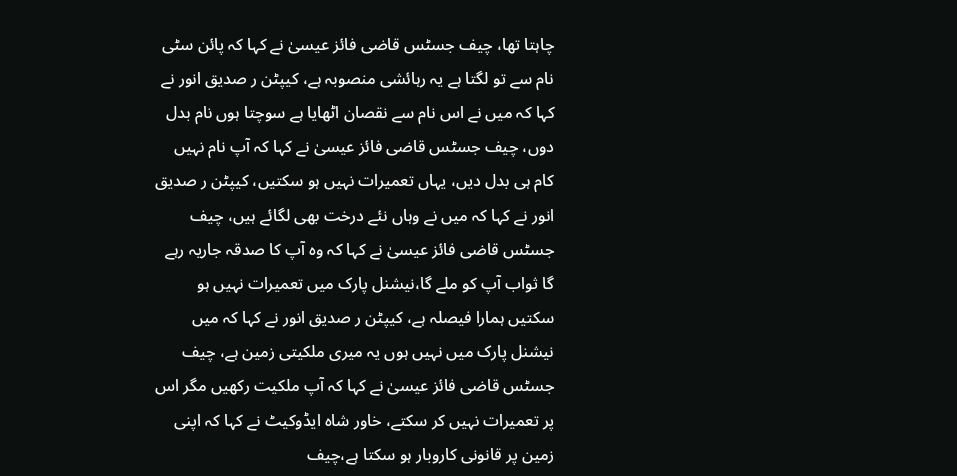چاہتا تھا، چیف جسٹس قاضی فائز عیسیٰ نے کہا کہ پائن سٹی نام سے تو لگتا ہے یہ رہائشی منصوبہ ہے، کیپٹن ر صدیق انور نے کہا کہ میں نے اس نام سے نقصان اٹھایا ہے سوچتا ہوں نام بدل دوں، چیف جسٹس قاضی فائز عیسیٰ نے کہا کہ آپ نام نہیں کام ہی بدل دیں، یہاں تعمیرات نہیں ہو سکتیں، کیپٹن ر صدیق انور نے کہا کہ میں نے وہاں نئے درخت بھی لگائے ہیں، چیف جسٹس قاضی فائز عیسیٰ نے کہا کہ وہ آپ کا صدقہ جاریہ رہے گا ثواب آپ کو ملے گا،نیشنل پارک میں تعمیرات نہیں ہو سکتیں ہمارا فیصلہ ہے، کیپٹن ر صدیق انور نے کہا کہ میں نیشنل پارک میں نہیں ہوں یہ میری ملکیتی زمین ہے، چیف جسٹس قاضی فائز عیسیٰ نے کہا کہ آپ ملکیت رکھیں مگر اس پر تعمیرات نہیں کر سکتے، خاور شاہ ایڈوکیٹ نے کہا کہ اپنی زمین پر قانونی کاروبار ہو سکتا ہے،چیف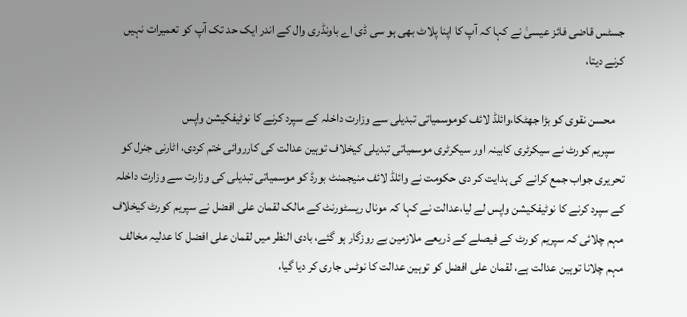جسٹس قاضی فائز عیسیٰ نے کہا کہ آپ کا اپنا پلاٹ بھی ہو سی ڈی اے باونڈری وال کے اندر ایک حد تک آپ کو تعمیرات نہیں کرنے دیتا،

    محسن نقوی کو بڑا جھٹکا،وائلڈ لائف کوموسمیاتی تبدیلی سے وزارت داخلہ کے سپرد کرنے کا نوٹیفکیشن واپس
    سپریم کورٹ نے سیکرٹری کابینہ اور سیکرٹری موسمیاتی تبدیلی کیخلاف توہین عدالت کی کارروائی ختم کردی، اٹارنی جنرل کو تحریری جواب جمع کرانے کی ہدایت کر دی حکومت نے وائلڈ لائف منیجمنٹ بورڈ کو موسمیاتی تبدیلی کی وزارت سے وزارت داخلہ کے سپرد کرنے کا نوٹیفکیشن واپس لے لیا،عدالت نے کہا کہ مونال ریسٹورنٹ کے مالک لقمان علی افضل نے سپریم کورٹ کیخلاف مہم چلائی کہ سپریم کورٹ کے فیصلے کے ذریعے ملازمین بے روزگار ہو گئے، بادی النظر میں لقمان علی افضل کا عدلیہ مخالف مہم چلانا توہین عدالت ہے، لقمان علی افضل کو توہین عدالت کا نوٹس جاری کر دیا گیا،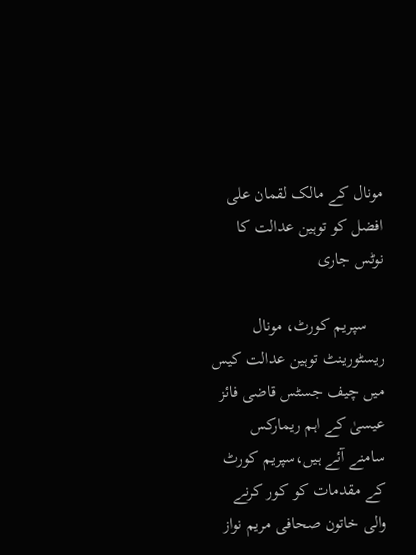مونال کے مالک لقمان علی افضل کو توہین عدالت کا نوٹس جاری

    سپریم کورٹ، مونال ریسٹورینٹ توہین عدالت کیس میں چیف جسٹس قاضی فائز عیسیٰ کے اہم ریمارکس سامنے آئے ہیں،سپریم کورٹ کے مقدمات کو کور کرنے والی خاتون صحافی مریم نواز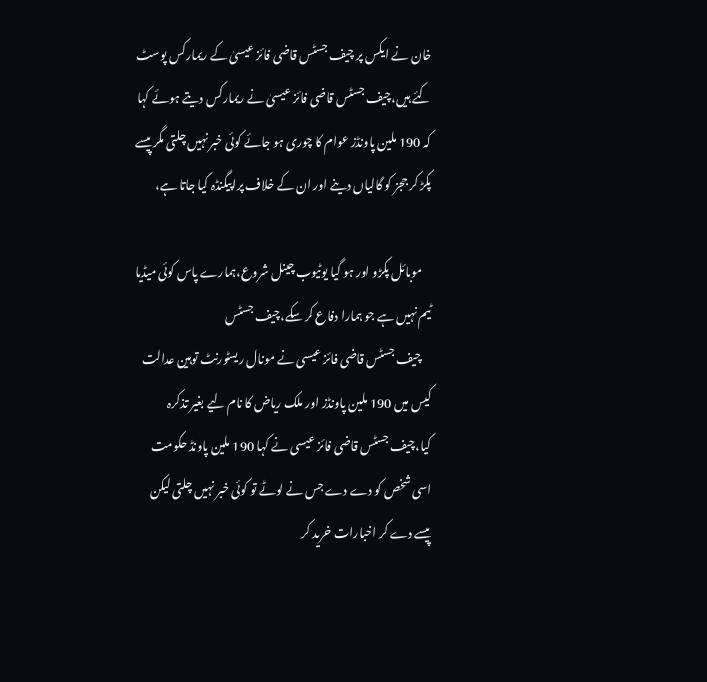خان نے ایکس پر چیف جسٹس قاضی فائز عیسیٰ کے ریمارکس پوسٹ کئے ہیں،چیف جسٹس قاضی فائز عیسیٰ نے ریمارکس دیتے ہوئے کہا کہ 190 ملین پاونڈز عوام کا چوری ہو جائے کوئی خبر نہیں چلتی مگر پیسے پکڑ کر ججز کو گالیاں دینے اور ان کے خلاف پراپیگنڈہ کیا جاتا ہے،

    موبائل پکڑو اور ہو گیا یوٹیوب چینل شروع،ہمارے پاس کوئی میڈیا ٹیم نہیں ہے جو ہمارا دفاع کر سکے،چیف جسٹس
    چیف جسٹس قاضی فائز عیسی نے مونال ریسٹورنٹ توہین عدالت کیس میں 190 ملین پاونڈز اور ملک ریاض کا نام لیے بغیر تذکرہ کیا،چیف جسٹس قاضی فائز عیسی نے کہا 190 ملین پاونڈ حکومت اسی شخص کو دے دے جس نے لوٹے تو کوئی خبر نہیں چلتی لیکن پیسے دے کر اخبارات خرید کر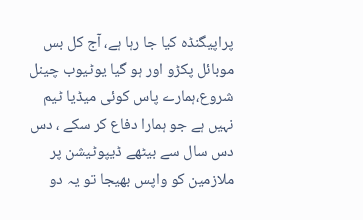پراپیگنڈہ کیا جا رہا ہے، آج کل بس موبائل پکڑو اور ہو گیا یوٹیوب چینل شروع،ہمارے پاس کوئی میڈیا ٹیم نہیں ہے جو ہمارا دفاع کر سکے ، دس دس سال سے بیٹھے ڈیپوٹیشن پر ملازمین کو واپس بھیجا تو یہ دو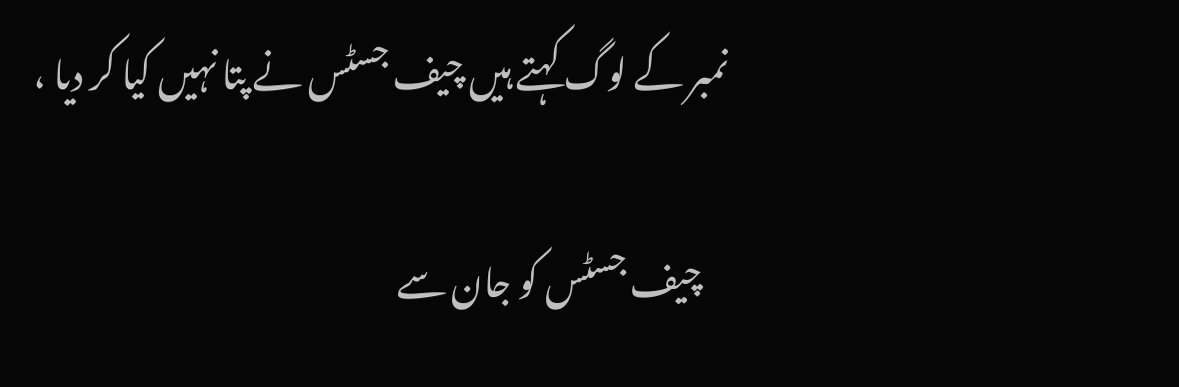نمبر کے لوگ کہتے ہیں چیف جسٹس نے پتا نہیں کیا کر دیا ،

    چیف جسٹس کو جان سے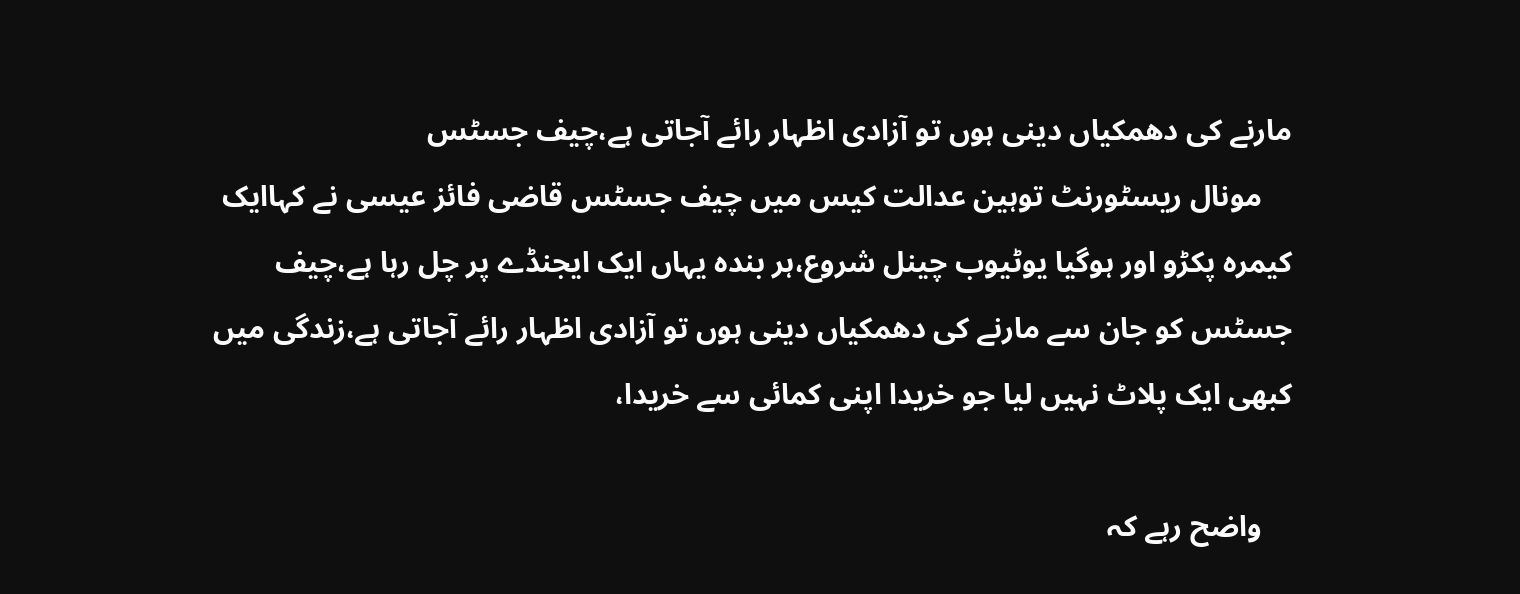مارنے کی دھمکیاں دینی ہوں تو آزادی اظہار رائے آجاتی ہے،چیف جسٹس
    مونال ریسٹورنٹ توہین عدالت کیس میں چیف جسٹس قاضی فائز عیسی نے کہاایک کیمرہ پکڑو اور ہوگیا یوٹیوب چینل شروع،ہر بندہ یہاں ایک ایجنڈے پر چل رہا ہے،چیف جسٹس کو جان سے مارنے کی دھمکیاں دینی ہوں تو آزادی اظہار رائے آجاتی ہے،زندگی میں کبھی ایک پلاٹ نہیں لیا جو خریدا اپنی کمائی سے خریدا،

    واضح رہے کہ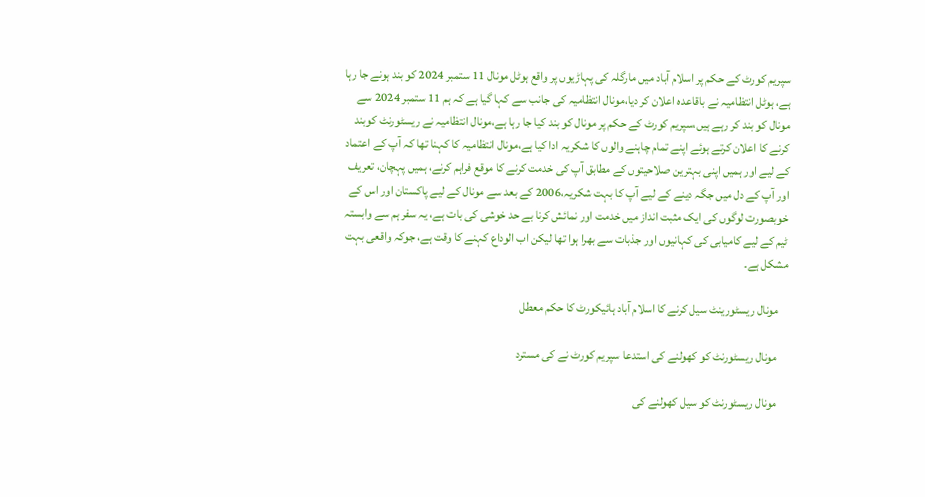سپریم کورٹ کے حکم پر اسلام آباد میں مارگلہ کی پہاڑیوں پر واقع ہوٹل مونال 11 ستمبر 2024 کو بند ہونے جا رہا ہے، ہوٹل انتظامیہ نے باقاعدہ اعلان کر دیا،مونال انتظامیہ کی جانب سے کہا گیا ہے کہ ہم 11 ستمبر 2024 سے مونال کو بند کر رہے ہیں،سپریم کورٹ کے حکم پر مونال کو بند کیا جا رہا ہے،مونال انتظامیہ نے ریسٹورنٹ کوبند کرنے کا اعلان کرتے ہوئے اپنے تمام چاہنے والوں کا شکریہ ادا کیا ہے،مونال انتظامیہ کا کہنا تھا کہ آپ کے اعتماد کے لیے اور ہمیں اپنی بہترین صلاحیتوں کے مطابق آپ کی خدمت کرنے کا موقع فراہم کرنے، ہمیں پہچان، تعریف اور آپ کے دل میں جگہ دینے کے لیے آپ کا بہت شکریہ،2006 کے بعد سے مونال کے لیے پاکستان اور اس کے خوبصورت لوگوں کی ایک مثبت انداز میں خدمت اور نمائش کرنا بے حد خوشی کی بات ہے، یہ سفر ہم سے وابستہ ٹیم کے لیے کامیابی کی کہانیوں اور جذبات سے بھرا ہوا تھا لیکن اب الوداع کہنے کا وقت ہے، جوکہ واقعی بہت مشکل ہے۔

    مونال ریسٹورینٹ سیل کرنے کا اسلام آباد ہائیکورٹ کا حکم معطل

    مونال ریسٹورنٹ کو کھولنے کی استدعا سپریم کورٹ نے کی مسترد

    مونال ریسٹورنٹ کو سیل کھولنے کی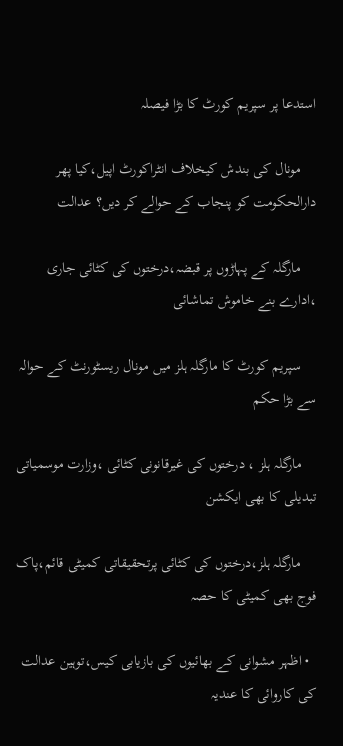استدعا پر سپریم کورٹ کا بڑا فیصلہ

    مونال کی بندش کیخلاف انٹراکورٹ اپیل،کیا پھر دارالحکومت کو پنجاب کے حوالے کر دیں؟ عدالت

    مارگلہ کے پہاڑوں پر قبضہ،درختوں کی کٹائی جاری ،ادارے بنے خاموش تماشائی

    سپریم کورٹ کا مارگلہ ہلز میں مونال ریسٹورنٹ کے حوالہ سے بڑا حکم

    مارگلہ ہلز ، درختوں کی غیرقانونی کٹائی ،وزارت موسمیاتی تبدیلی کا بھی ایکشن

    مارگلہ ہلز،درختوں کی کٹائی پرتحقیقاتی کمیٹی قائم،پاک فوج بھی کمیٹی کا حصہ

  • اظہر مشوانی کے بھائیوں کی بازیابی کیس،توہین عدالت کی کاروائی کا عندیہ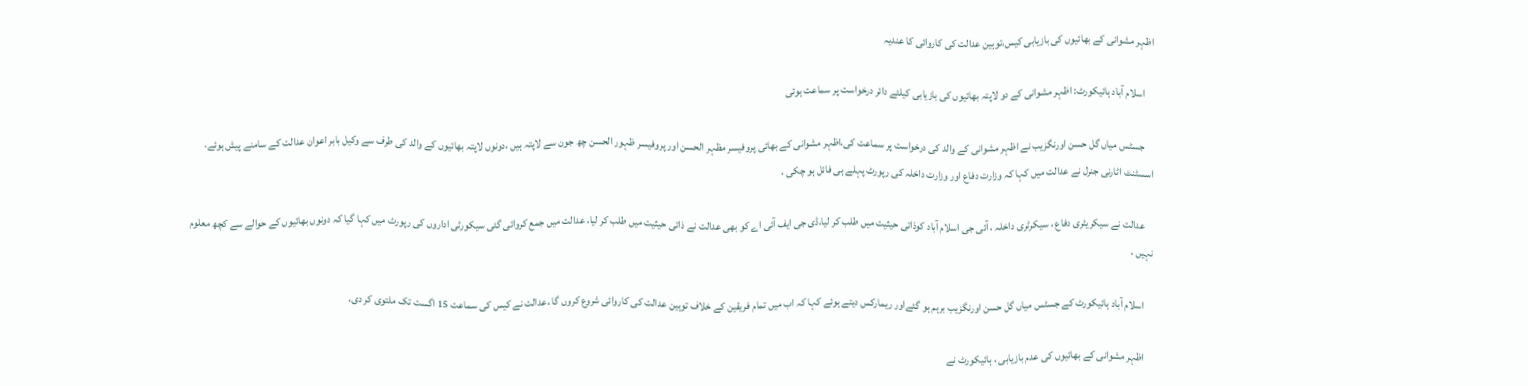اظہر مشوانی کے بھائیوں کی بازیابی کیس،توہین عدالت کی کاروائی کا عندیہ

    اسلام آباد ہائیکورٹ: اظہر مشوانی کے دو لاپتہ بھائیوں کی بازیابی کیلئے دائر درخواست پر سماعت ہوئی

    جسٹس میاں گل حسن اورنگزیب نے اظہر مشوانی کے والد کی درخواست پر سماعت کی،اظہر مشوانی کے بھائی پروفیسر مظہر الحسن اور پروفیسر ظہور الحسن چھ جون سے لاپتہ ہیں ،دونوں لاپتہ بھائیوں کے والد کی طرف سے وکیل بابر اعوان عدالت کے سامنے پیش ہوئے. اسسٹنٹ اٹارنی جنرل نے عدالت میں کہا کہ وزارت دفاع اور وزارت داخلہ کی رپورٹ پہلے ہی فائل ہو چکی ،

    عدالت نے سیکریٹری دفاع ، سیکرٹری داخلہ ، آئی جی اسلام آباد کوذاتی حیثیت میں طلب کر لیا،ڈی جی ایف آئی اے کو بھی عدالت نے ذاتی حیثیت میں طلب کر لیا، عدالت میں جمع کروائی گئی سیکورٹی اداروں کی رپورٹ میں کہا گیا کہ دونوں بھائیوں کے حوالے سے کچھ معلوم نہیں ،

    اسلام آباد ہائیکورٹ کے جسٹس میاں گل حسن اورنگزیب برہم ہو گئےاور ریمارکس دیتے ہوئے کہا کہ اب میں تمام فریقین کے خلاف توہین عدالت کی کاروائی شروع کروں گا ،عدالت نے کیس کی سماعت 15 اگست تک ملتوی کر دی،

    اظہر مشوانی کے بھائیوں کی عدم بازیابی ، ہائیکورٹ نے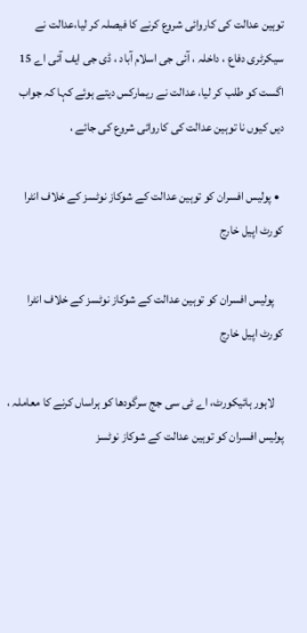توہین عدالت کی کاروائی شروع کرنے کا فیصلہ کر لیا،عدالت نے سیکرٹری دفاع ، داخلہ ، آئی جی اسلام آباد ، ڈی جی ایف آئی اے 15 اگست کو طلب کر لیا، عدالت نے ریمارکس دیتے ہوئے کہا کہ جواب دیں کیوں نا توہین عدالت کی کاروائی شروع کی جائے ،

  • پولیس افسران کو توہین عدالت کے شوکاز نوٹسز کے خلاف انٹرا کورٹ اپیل خارج

    پولیس افسران کو توہین عدالت کے شوکاز نوٹسز کے خلاف انٹرا کورٹ اپیل خارج

    لاہور ہائیکورٹ، اے ٹی سی جج سرگودھا کو ہراساں کرنے کا معاملہ ، پولیس افسران کو توہین عدالت کے شوکاز نوٹسز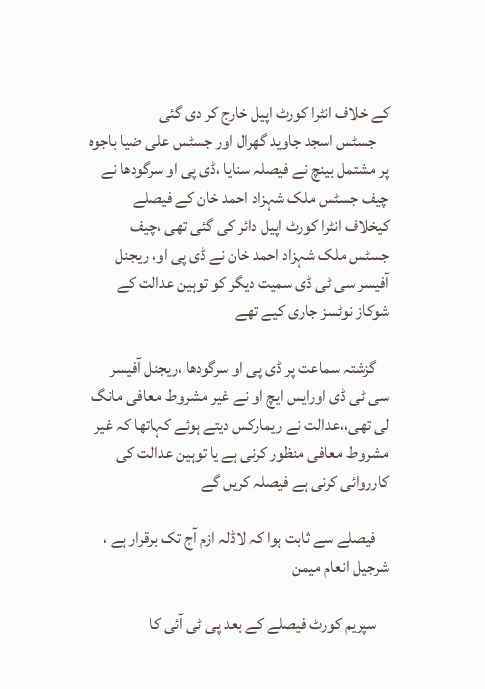کے خلاف انٹرا کورٹ اپیل خارج کر دی گئی
    جسٹس اسجد جاوید گھرال اور جسٹس علی ضیا باجوہ پر مشتمل بینچ نے فیصلہ سنایا ،ڈی پی او سرگودھا نے چیف جسٹس ملک شہزاد احمد خان کے فیصلے کیخلاف انٹرا کورٹ اپیل دائر کی گئی تھی ،چیف جسٹس ملک شہزاد احمد خان نے ڈی پی او، ریجنل آفیسر سی ٹی ڈی سمیت دیگر کو توہین عدالت کے شوکاز نوٹسز جاری کیے تھے

    گزشتہ سماعت پر ڈی پی او سرگودھا ،ریجنل آفیسر سی ٹی ڈی اورایس ایچ او نے غیر مشروط معافی مانگ لی تھی،،عدالت نے ریمارکس دیتے ہوئے کہاتھا کہ غیر مشروط معافی منظور کرنی ہے یا توہین عدالت کی کارروائی کرنی ہے فیصلہ کریں گے

    فیصلے سے ثابت ہوا کہ لاڈلہ ازم آج تک برقرار ہے ، شرجیل انعام میمن

    سپریم کورٹ فیصلے کے بعد پی ٹی آئی کا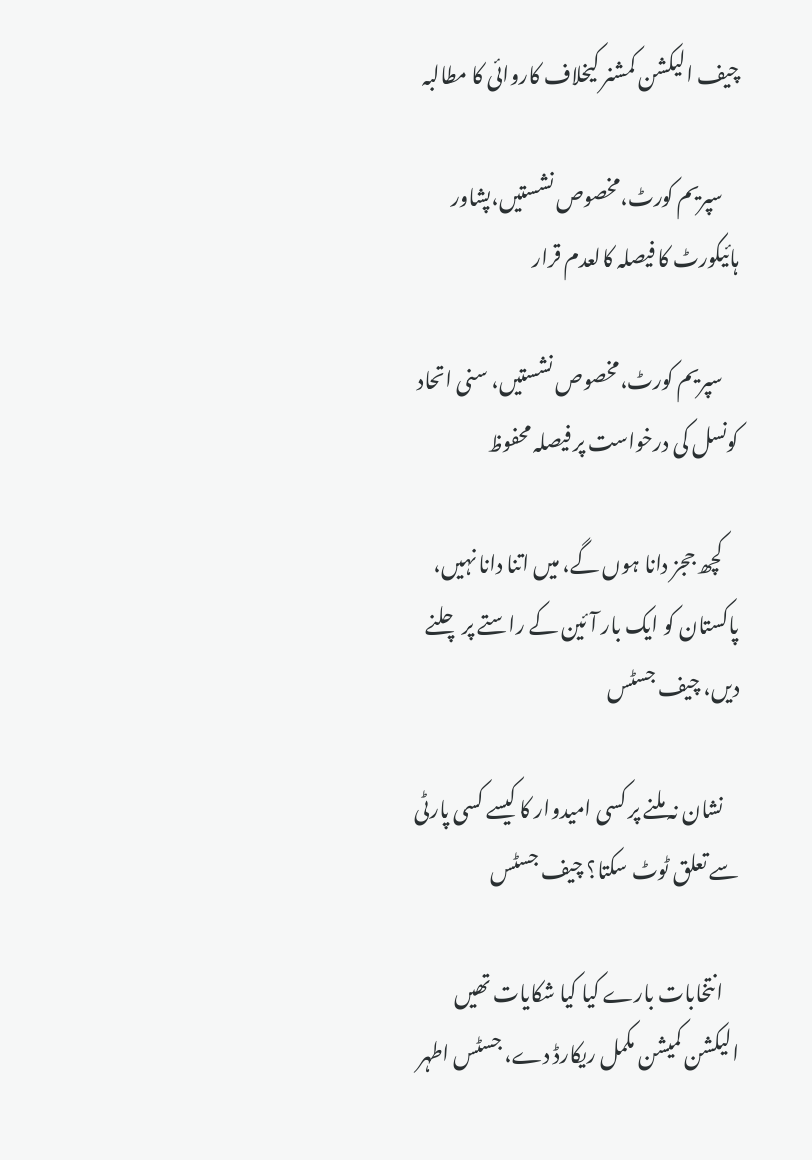چیف الیکشن کمشنر کیخلاف کاروائی کا مطالبہ

    سپریم کورٹ،مخصوص نشستیں،پشاور ہائیکورٹ کا فیصلہ کالعدم قرار

    سپریم کورٹ،مخصوص نشستیں، سنی اتحاد کونسل کی درخواست پر فیصلہ محفوظ

    کچھ ججز دانا ہوں گے، میں اتنا دانا نہیں، پاکستان کو ایک بار آئین کے راستے پر چلنے دیں، چیف جسٹس

    نشان نہ ملنے پر کسی امیدوار کا کیسے کسی پارٹی سے تعلق ٹوٹ سکتا؟ چیف جسٹس

    انتخابات بارے کیا کیا شکایات تھیں الیکشن کمیشن مکمل ریکارڈ دے، جسٹس اطہر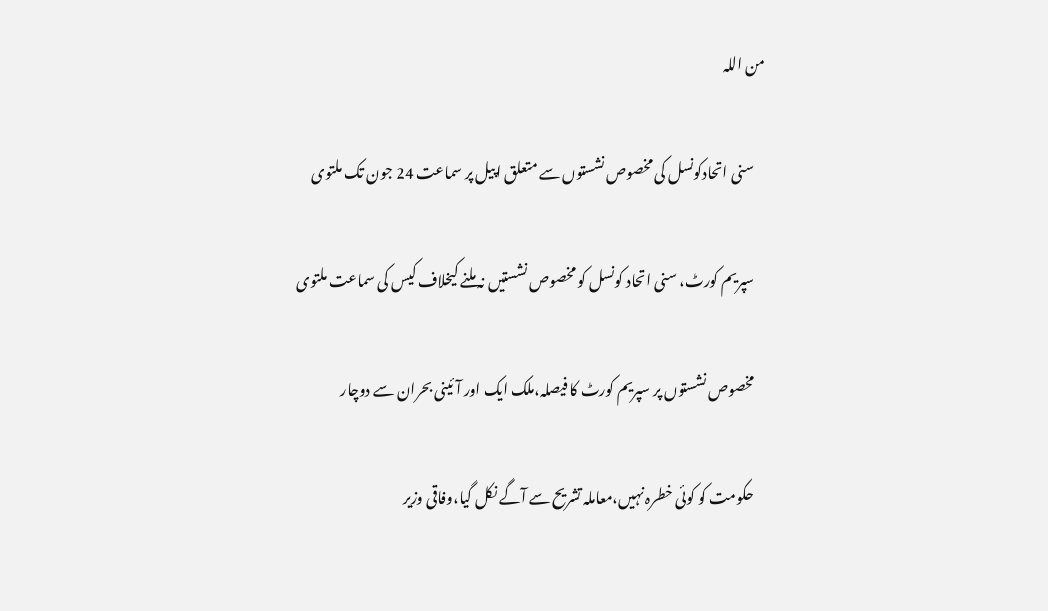من اللہ

    سنی اتحادکونسل کی مخصوص نشستوں سے متعلق اپیل پر سماعت 24 جون تک ملتوی

    سپریم کورٹ، سنی اتحاد کونسل کو مخصوص نشستیں نہ ملنے کیخلاف کیس کی سماعت ملتوی

    مخصوص نشستوں پر سپریم کورٹ کا فیصلہ،ملک ایک اور آئینی بحران سے دوچار

    حکومت کو کوئی خطرہ نہیں،معاملہ تشریح سے آگے نکل گیا،وفاقی وزیر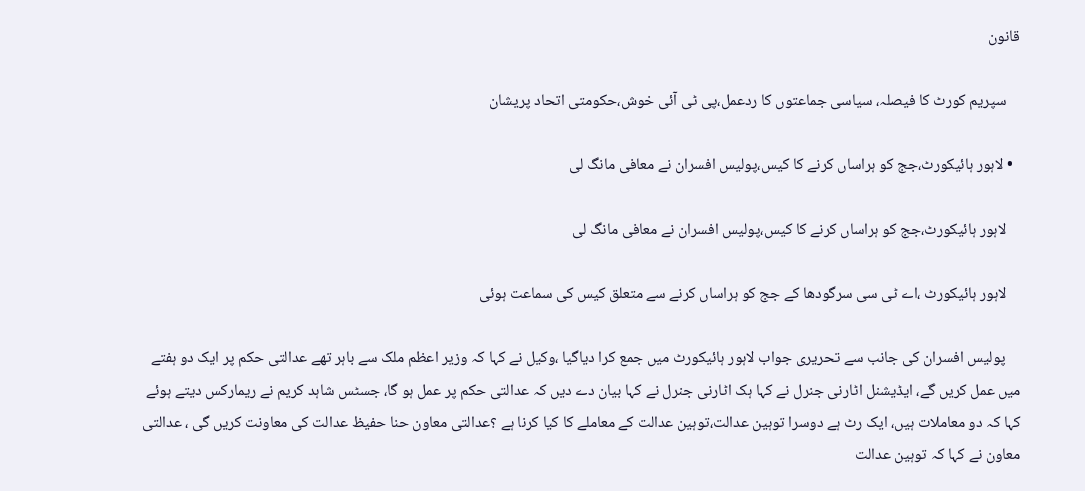قانون

    سپریم کورٹ کا فیصلہ، سیاسی جماعتوں کا ردعمل،پی ٹی آئی خوش،حکومتی اتحاد پریشان

  • لاہور ہائیکورٹ،جج کو ہراساں کرنے کا کیس،پولیس افسران نے معافی مانگ لی

    لاہور ہائیکورٹ،جج کو ہراساں کرنے کا کیس،پولیس افسران نے معافی مانگ لی

    لاہور ہائیکورٹ ،اے ٹی سی سرگودھا کے جج کو ہراساں کرنے سے متعلق کیس کی سماعت ہوئی

    پولیس افسران کی جانب سے تحریری جواب لاہور ہائیکورٹ میں جمع کرا دیاگیا ،وکیل نے کہا کہ وزیر اعظم ملک سے باہر تھے عدالتی حکم پر ایک دو ہفتے میں عمل کریں گے، ایڈیشنل اٹارنی جنرل نے کہا ہک اٹارنی جنرل نے کہا بیان دے دیں کہ عدالتی حکم پر عمل ہو گا، جسٹس شاہد کریم نے ریمارکس دیتے ہوئے کہا کہ دو معاملات ہیں، ایک رٹ ہے دوسرا توہین عدالت،توہین عدالت کے معاملے کا کیا کرنا ہے ؟عدالتی معاون حنا حفیظ عدالت کی معاونت کریں گی ، عدالتی معاون نے کہا کہ توہین عدالت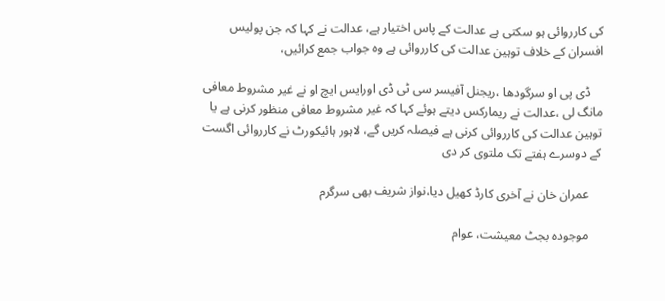کی کارروائی ہو سکتی ہے عدالت کے پاس اختیار ہے، عدالت نے کہا کہ جن پولیس افسران کے خلاف توہین عدالت کی کارروائی ہے وہ جواب جمع کرائیں،

    ڈی پی او سرگودھا ،ریجنل آفیسر سی ٹی ڈی اورایس ایچ او نے غیر مشروط معافی مانگ لی ،عدالت نے ریمارکس دیتے ہوئے کہا کہ غیر مشروط معافی منظور کرنی ہے یا توہین عدالت کی کارروائی کرنی ہے فیصلہ کریں گے، لاہور ہائیکورٹ نے کارروائی اگست کے دوسرے ہفتے تک ملتوی کر دی

    عمران خان نے آخری کارڈ کھیل دیا،نواز شریف بھی سرگرم

    موجودہ بجٹ معیشت، عوام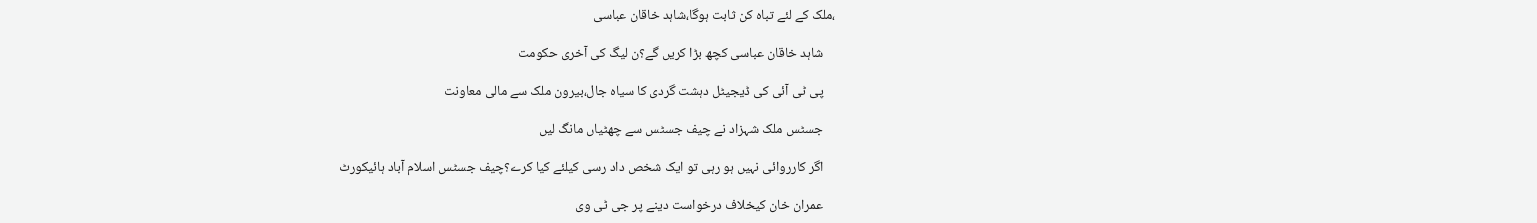،ملک کے لئے تباہ کن ثابت ہوگا،شاہد خاقان عباسی

    شاہد خاقان عباسی کچھ بڑا کریں گے؟ن لیگ کی آخری حکومت

    پی ٹی آئی کی ڈیجیٹل دہشت گردی کا سیاہ جال،بیرون ملک سے مالی معاونت

    جسٹس ملک شہزاد نے چیف جسٹس سے چھٹیاں مانگ لیں

    اگر کارروائی نہیں ہو رہی تو ایک شخص داد رسی کیلئے کیا کرے؟چیف جسٹس اسلام آباد ہائیکورٹ

    عمران خان کیخلاف درخواست دینے پر جی ٹی وی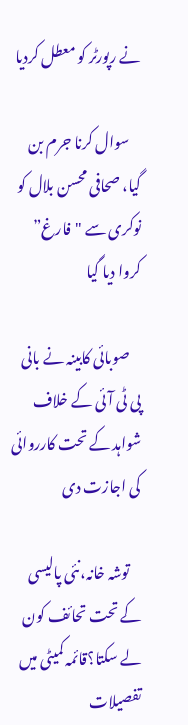نے رپورٹر کو معطل کردیا

    سوال کرنا جرم بن گیا، صحافی محسن بلال کو نوکری سے "فارغ” کروا دیا گیا

    صوبائی کابینہ نے بانی پی ٹی آئی کے خلاف شواہد کے تحت کارروائی کی اجازت دی

    توشہ خانہ،نئی پالیسی کے تحت تحائف کون لے سکتا؟قائمہ کمیٹی میں تفصیلات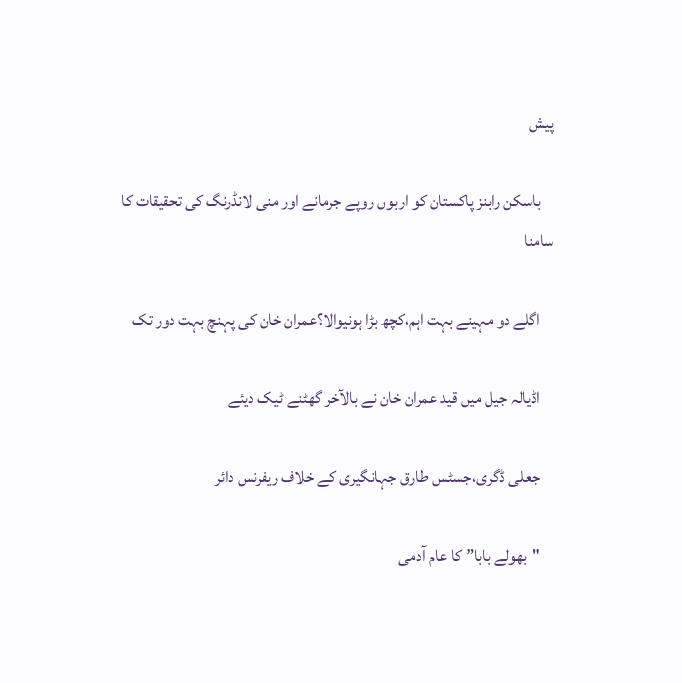پیش

    باسکن رابنز پاکستان کو اربوں روپے جرمانے اور منی لانڈرنگ کی تحقیقات کا سامنا

    اگلے دو مہینے بہت اہم،کچھ بڑا ہونیوالا؟عمران خان کی پہنچ بہت دور تک

    اڈیالہ جیل میں قید عمران خان نے بالآخر گھٹنے ٹیک دیئے

    جعلی ڈگری،جسٹس طارق جہانگیری کے خلاف ریفرنس دائر

    "بھولے بابا” کا عام آدمی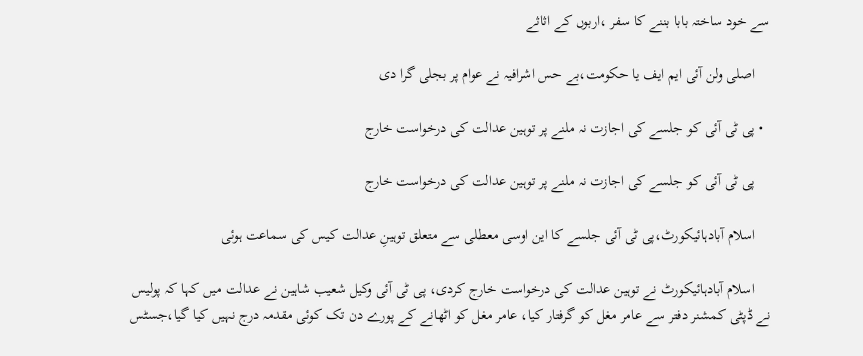سے خود ساختہ بابا بننے کا سفر ،اربوں کے اثاثے

    اصلی ولن آئی ایم ایف یا حکومت،بے حس اشرافیہ نے عوام پر بجلی گرا دی

  • پی ٹی آئی کو جلسے کی اجازت نہ ملنے پر توہین عدالت کی درخواست خارج

    پی ٹی آئی کو جلسے کی اجازت نہ ملنے پر توہین عدالت کی درخواست خارج

    اسلام آبادہائیکورٹ،پی ٹی آئی جلسے کا این اوسی معطلی سے متعلق توہینِ عدالت کیس کی سماعت ہوئی

    اسلام آبادہائیکورٹ نے توہین عدالت کی درخواست خارج کردی، پی ٹی آئی وکیل شعیب شاہین نے عدالت میں کہا کہ پولیس نے ڈپٹی کمشنر دفتر سے عامر مغل کو گرفتار کیا، عامر مغل کو اٹھانے کے پورے دن تک کوئی مقدمہ درج نہیں کیا گیا،جسٹس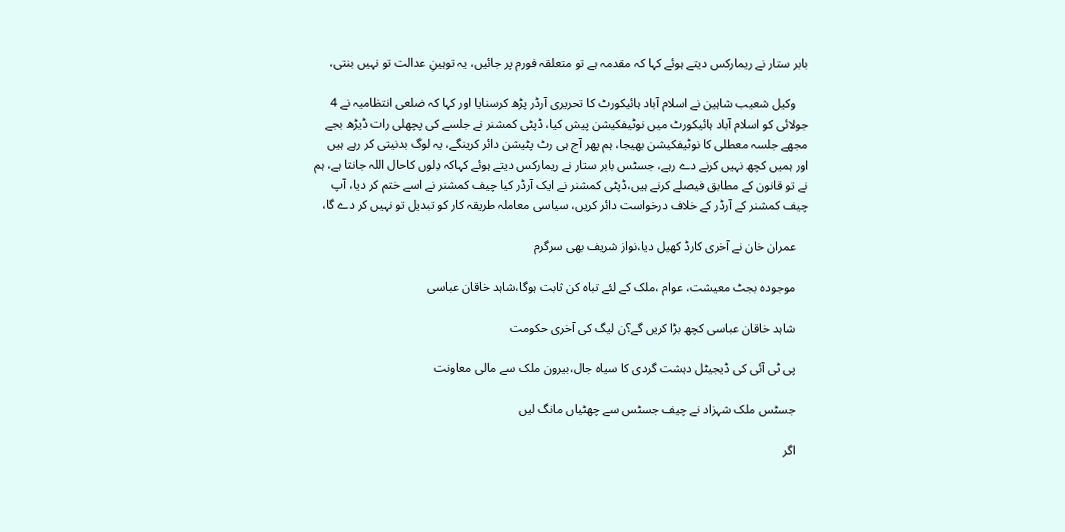بابر ستار نے ریمارکس دیتے ہوئے کہا کہ مقدمہ ہے تو متعلقہ فورم پر جائیں، یہ توہینِ عدالت تو نہیں بنتی،

    وکیل شعیب شاہین نے اسلام آباد ہائیکورٹ کا تحریری آرڈر پڑھ کرسنایا اور کہا کہ ضلعی انتظامیہ نے 4 جولائی کو اسلام آباد ہائیکورٹ میں نوٹیفکیشن پیش کیا، ڈپٹی کمشنر نے جلسے کی پچھلی رات ڈیڑھ بجے مجھے جلسہ معطلی کا نوٹیفکیشن بھیجا، ہم پھر آج ہی رٹ پٹیشن دائر کرینگے، یہ لوگ بدنیتی کر رہے ہیں اور ہمیں کچھ نہیں کرنے دے رہے، جسٹس بابر ستار نے ریمارکس دیتے ہوئے کہاکہ دِلوں کاحال اللہ جانتا ہے، ہم نے تو قانون کے مطابق فیصلے کرنے ہیں،ڈپٹی کمشنر نے ایک آرڈر کیا چیف کمشنر نے اسے ختم کر دیا، آپ چیف کمشنر کے آرڈر کے خلاف درخواست دائر کریں، سیاسی معاملہ طریقہ کار کو تبدیل تو نہیں کر دے گا،

    عمران خان نے آخری کارڈ کھیل دیا،نواز شریف بھی سرگرم

    موجودہ بجٹ معیشت، عوام ،ملک کے لئے تباہ کن ثابت ہوگا،شاہد خاقان عباسی

    شاہد خاقان عباسی کچھ بڑا کریں گے؟ن لیگ کی آخری حکومت

    پی ٹی آئی کی ڈیجیٹل دہشت گردی کا سیاہ جال،بیرون ملک سے مالی معاونت

    جسٹس ملک شہزاد نے چیف جسٹس سے چھٹیاں مانگ لیں

    اگر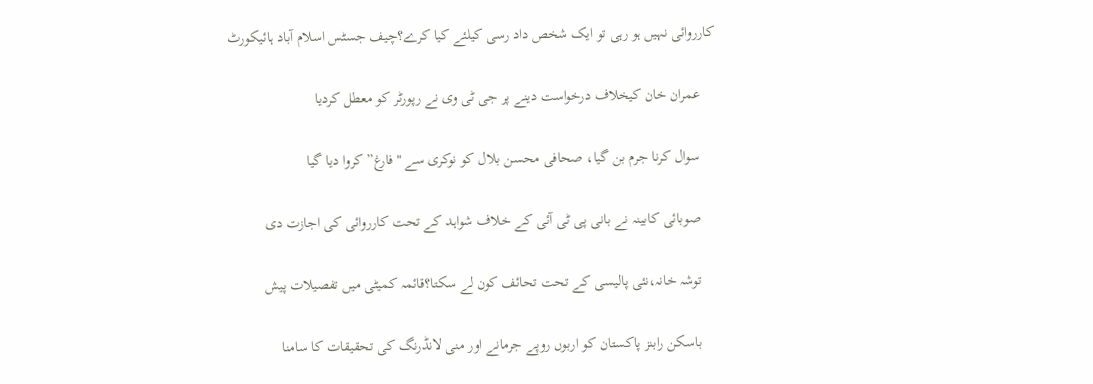کارروائی نہیں ہو رہی تو ایک شخص داد رسی کیلئے کیا کرے؟چیف جسٹس اسلام آباد ہائیکورٹ

    عمران خان کیخلاف درخواست دینے پر جی ٹی وی نے رپورٹر کو معطل کردیا

    سوال کرنا جرم بن گیا، صحافی محسن بلال کو نوکری سے "فارغ” کروا دیا گیا

    صوبائی کابینہ نے بانی پی ٹی آئی کے خلاف شواہد کے تحت کارروائی کی اجازت دی

    توشہ خانہ،نئی پالیسی کے تحت تحائف کون لے سکتا؟قائمہ کمیٹی میں تفصیلات پیش

    باسکن رابنز پاکستان کو اربوں روپے جرمانے اور منی لانڈرنگ کی تحقیقات کا سامنا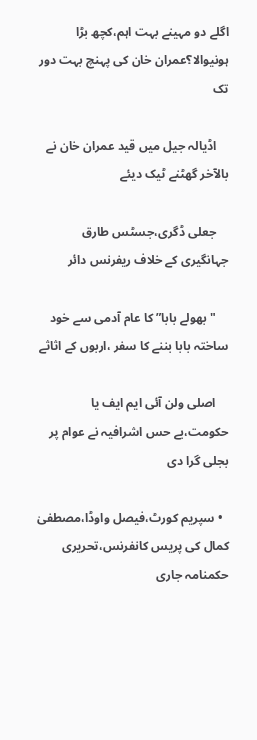اگلے دو مہینے بہت اہم،کچھ بڑا ہونیوالا؟عمران خان کی پہنچ بہت دور تک

    اڈیالہ جیل میں قید عمران خان نے بالآخر گھٹنے ٹیک دیئے

    جعلی ڈگری،جسٹس طارق جہانگیری کے خلاف ریفرنس دائر

    "بھولے بابا” کا عام آدمی سے خود ساختہ بابا بننے کا سفر ،اربوں کے اثاثے

    اصلی ولن آئی ایم ایف یا حکومت،بے حس اشرافیہ نے عوام پر بجلی گرا دی

  • سپریم کورٹ،فیصل واوڈا،مصطفیٰ کمال کی پریس کانفرنس،تحریری حکمنامہ جاری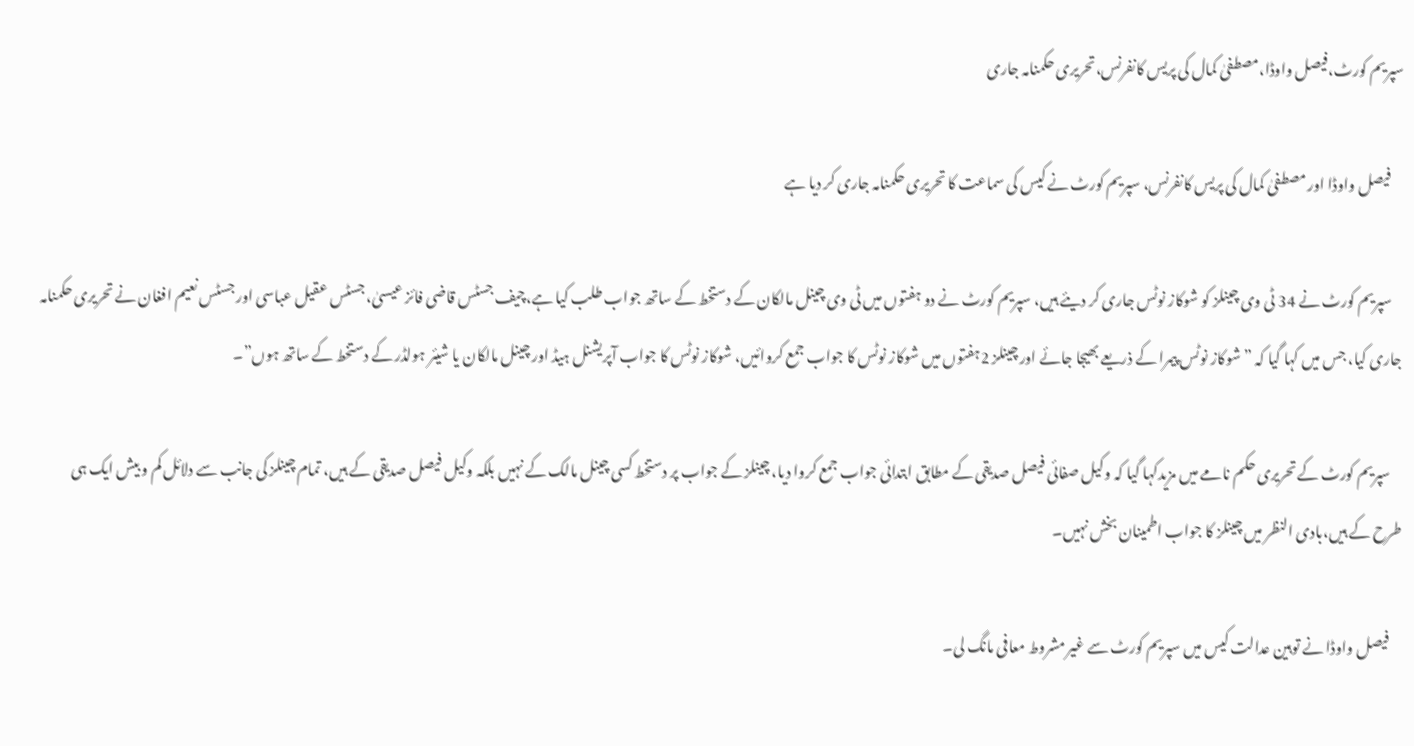سپریم کورٹ،فیصل واوڈا،مصطفیٰ کمال کی پریس کانفرنس،تحریری حکمنامہ جاری

    فیصل واوڈا اور مصطفیٰ کمال کی پریس کانفرنس، سپریم کورٹ نے کیس کی سماعت کا تحریری حکمنامہ جاری کر دیا ہے

    سپریم کورٹ نے 34 ٹی وی چینلز کو شوکاز نوٹس جاری کر دیئے ہیں، سپریم کورٹ نے دو ہفتوں میں ٹی وی چینل مالکان کے دستخط کے ساتھ جواب طلب کیا ہے،چیف جسٹس قاضی فائز عیسیٰ، جسٹس عقیل عباسی اور جسٹس نعیم افغان نے تحریری حکمنامہ جاری کیا، جس میں کہا گیا کہ ” شوکاز نوٹس پیمرا کے ذریعے بھیجا جائے اور چینلز 2ہفتوں میں شوکاز نوٹس کا جواب جمع کروائیں، شوکاز نوٹس کا جواب آپریشنل ہیڈ اور چینل مالکان یا شیئر ہولڈر کے دستخط کے ساتھ ہوں”۔

    سپریم کورٹ کے تحریری حکم نامے میں مزیدکہا گیا کہ وکیل صفائی فیصل صدیقی کے مطابق ابتدائی جواب جمع کروا دیا، چینلز کے جواب پر دستخط کسی چینل مالک کے نہیں بلکہ وکیل فیصل صدیقی کے ہیں، تمام چینلز کی جانب سے دلائل کم و بیش ایک ہی طرح کے ہیں،بادی النظر میں چینلز کا جواب اطمینان بخش نہیں۔

    فیصل واوڈا نے توہین عدالت کیس میں سپریم کورٹ سے غیر مشروط معافی مانگ لی۔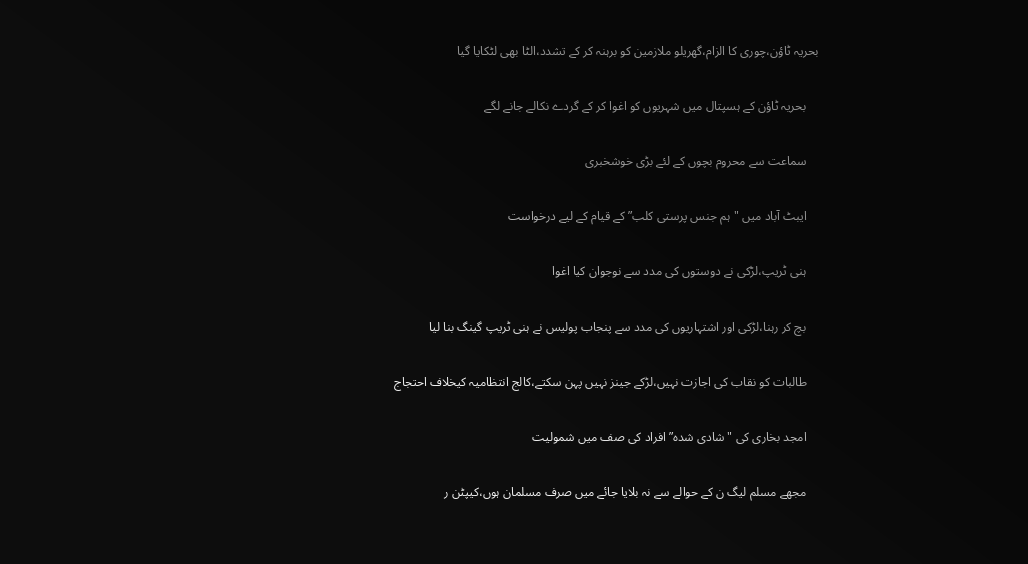بحریہ ٹاؤن،چوری کا الزام،گھریلو ملازمین کو برہنہ کر کے تشدد،الٹا بھی لٹکایا گیا

    بحریہ ٹاؤن کے ہسپتال میں شہریوں کو اغوا کر کے گردے نکالے جانے لگے

    سماعت سے محروم بچوں کے لئے بڑی خوشخبری

    ایبٹ آباد میں "ہم جنس پرستی کلب” کے قیام کے لیے درخواست

    ہنی ٹریپ،لڑکی نے دوستوں کی مدد سے نوجوان کیا اغوا

    بچ کر رہنا،لڑکی اور اشتہاریوں کی مدد سے پنجاب پولیس نے ہنی ٹریپ گینگ بنا لیا

    طالبات کو نقاب کی اجازت نہیں،لڑکے جینز نہیں پہن سکتے،کالج انتظامیہ کیخلاف احتجاج

    امجد بخاری کی "شادی شدہ” افراد کی صف میں شمولیت

    مجھے مسلم لیگ ن کے حوالے سے نہ بلایا جائے میں صرف مسلمان ہوں،کیپٹن ر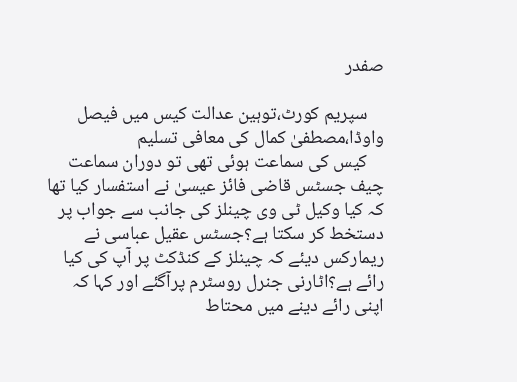صفدر

    سپریم کورٹ،توہین عدالت کیس میں فیصل واوڈا،مصطفیٰ کمال کی معافی تسلیم
    کیس کی سماعت ہوئی تھی تو دوران سماعت چیف جسٹس قاضی فائز عیسیٰ نے استفسار کیا تھا کہ کیا وکیل ٹی وی چینلز کی جانب سے جواب پر دستخط کر سکتا ہے؟جسٹس عقیل عباسی نے ریمارکس دیئے کہ چینلز کے کنڈکٹ پر آپ کی کیا رائے ہے؟اٹارنی جنرل روسٹرم پرآگئے اور کہا کہ اپنی رائے دینے میں محتاط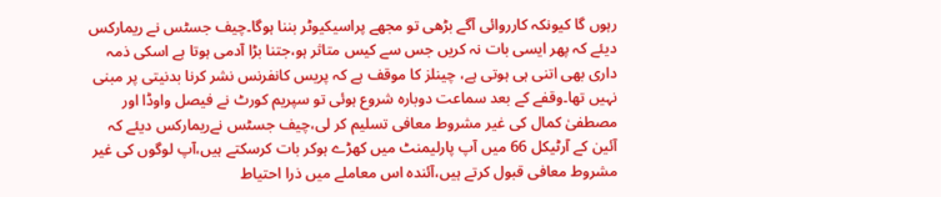رہوں گا کیونکہ کارروائی آگے بڑھی تو مجھے پراسیکیوٹر بننا ہوگا۔چیف جسٹس نے ریمارکس دیئے کہ پھر ایسی بات نہ کریں جس سے کیس متاثر ہو،جتنا بڑا آدمی ہوتا ہے اسکی ذمہ داری بھی اتنی ہی ہوتی ہے، چینلز کا موقف ہے کہ پریس کانفرنس نشر کرنا بدنیتی پر مبنی نہیں تھا۔وقفے کے بعد سماعت دوبارہ شروع ہوئی تو سپریم کورٹ نے فیصل واوڈا اور مصطفیٰ کمال کی غیر مشروط معافی تسلیم کر لی،چیف جسٹس نےریمارکس دیئے کہ آئین کے آرٹیکل 66 میں آپ پارلیمنٹ میں کھڑے ہوکر بات کرسکتے ہیں،آپ لوگوں کی غیر مشروط معافی قبول کرتے ہیں،آئندہ اس معاملے میں ذرا احتیاط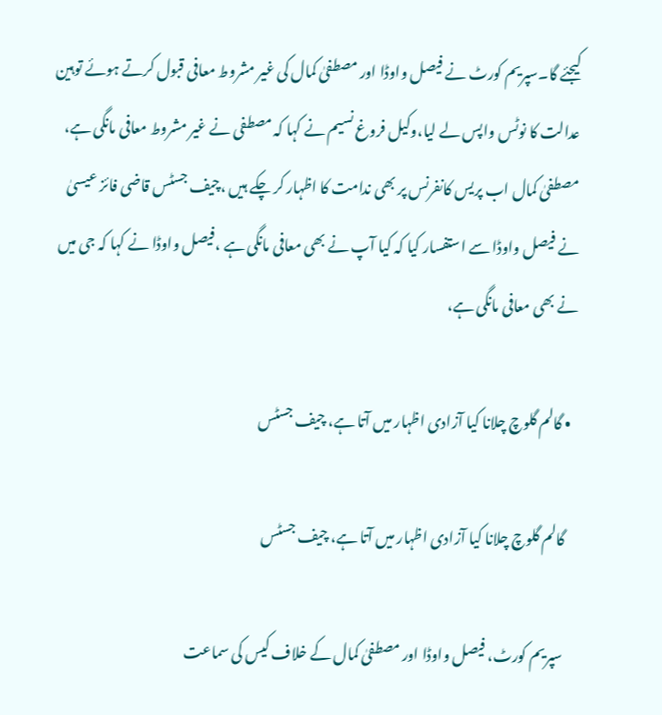کیجئے گا۔سپریم کورٹ نے فیصل واوڈا اور مصطفیٰ کمال کی غیر مشروط معافی قبول کرتے ہوئے توہین عدالت کا نوٹس واپس لے لیا،وکیل فروغ نسیم نے کہا کہ مصطفی نے غیر مشروط معافی مانگی ہے، مصطفیٰ کمال اب پریس کانفرنس پر بھی ندامت کا اظہار کر چکے ہیں ،چیف جسٹس قاضی فائز عیسیٰ نے فیصل واوڈا سے استفسار کیا کہ کیا آپ نے بھی معافی مانگی ہے ،فیصل واوڈا نے کہا کہ جی میں نے بھی معافی مانگی ہے،

  • گالم گلوچ چلانا کیا آزادی اظہار میں آتا ہے، چیف جسٹس

    گالم گلوچ چلانا کیا آزادی اظہار میں آتا ہے، چیف جسٹس

    سپریم کورٹ، فیصل واوڈا اور مصطفیٰ کمال کے خلاف کیس کی سماعت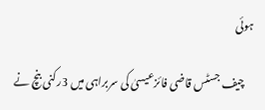ہوئی

    چیف جسٹس قاضی فائزعیسیٰ کی سربراہی میں 3رکنی بنچ نے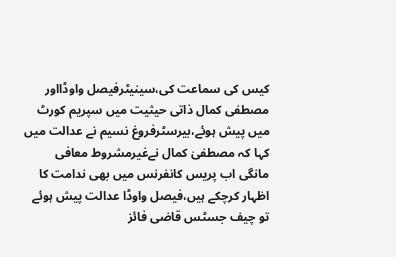کیس کی سماعت کی،سینیٹرفیصل واوڈااور مصطفی کمال ذاتی حیثیت میں سپریم کورٹ میں پیش ہوئے،بیرسٹرفروغ نسیم نے عدالت میں کہا کہ مصطفیٰ کمال نےغیرمشروط معافی مانگی اب پریس کانفرنس میں بھی ندامت کا اظہار کرچکے ہیں،فیصل واوڈا عدالت پیش ہوئے تو چیف جسٹس قاضی فائز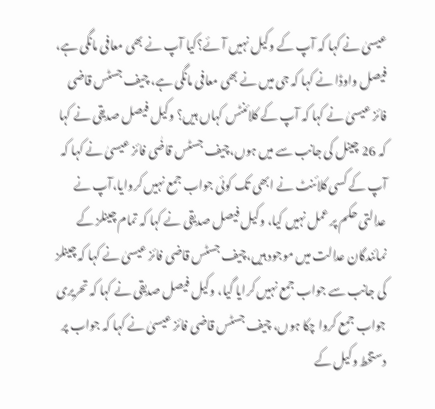عیسیٰ نے کہا کہ آپ کے وکیل نہیں آئے؟کیا آپ نے بھی معافی مانگی ہے، فیصل واوڈا نے کہا کہ جی میں نے بھی معافی مانگی ہے، چیف جسٹس قاضی فائز عیسیٰ نے کہا کہ آپ کے کلائنٹس کہاں ہیں؟ وکیل فیصل صدیقی نے کہا کہ 26 چینل کی جانب سے میں ہوں،چیف جسٹس قاضٰی فائز عیسیٰ نے کہا کہ آپ کے کسی کلائنٹ نے ابھی تک کوئی جواب جمع نہیں کروایا،آپ نے عدالتی حکم پر عمل نہیں کیا، وکیل فیصل صدیقی نے کہا کہ تمام چینلز کے نمائندگان عدالت میں موجود ہیں،چیف جسٹس قاضی فائز عیسیٰ نے کہا کہ چینلز کی جانب سے جواب جمع نہیں کرایا گیا، وکیل فیصل صدیقی نے کہا کہ تحریری جواب جمع کروا چکا ہوں، چیف جسٹس قاضی فائز عیسیٰ نے کہا کہ جواب پر دستخط وکیل کے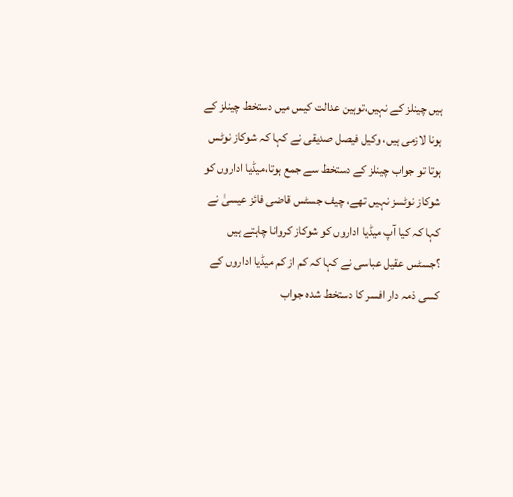ہیں چینلز کے نہیں،توہین عدالت کیس میں دستخط چینلز کے ہونا لازمی ہیں، وکیل فیصل صدیقی نے کہا کہ شوکاز نوٹس ہوتا تو جواب چینلز کے دستخط سے جمع ہوتا،میڈیا اداروں کو شوکاز نوٹسز نہیں تھے، چیف جسٹس قاضی فائز عیسیٰ نے کہا کہ کیا آپ میڈیا اداروں کو شوکاز کروانا چاہتے ہیں ؟جسٹس عقیل عباسی نے کہا کہ کم از کم میڈیا اداروں کے کسی ذمہ دار افسر کا دستخط شدہ جواب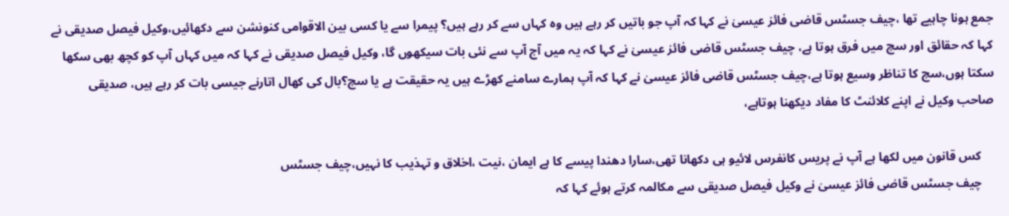جمع ہونا چاہیے تھا ،چیف جسٹس قاضی فائز عیسیٰ نے کہا کہ آپ جو باتیں کر رہے ہیں وہ کہاں سے کر رہے ہیں؟ پیمرا سے یا کسی بین الاقوامی کنونشن سے دکھائیں،وکیل فیصل صدیقی نے کہا کہ حقائق اور سچ میں فرق ہوتا ہے، چیف جسٹس قاضی فائز عیسیٰ نے کہا کہ یہ میں آج آپ سے نئی بات سیکھوں گا، وکیل فیصل صدیقی نے کہا کہ میں کہاں آپ کو کچھ بھی سکھا سکتا ہوں،سچ کا تناظر وسیع ہوتا ہے،چیف جسٹس قاضی فائز عیسیٰ نے کہا کہ آپ ہمارے سامنے کھڑے ہیں یہ حقیقت ہے یا سچ؟بال کی کھال اتارنے جیسی بات کر رہے ہیں، صدیقی صاحب وکیل نے اپنے کلائنٹ کا مفاد دیکھنا ہوتاہے،

    کس قانون میں لکھا ہے آپ نے پریس کانفرس لائیو ہی دکھانا تھی،سارا دھندا پیسے کا ہے ایمان ،نیت ،اخلاق و تہذیب کا نہیں،چیف جسٹس
    چیف جسٹس قاضی فائز عیسیٰ نے وکیل فیصل صدیقی سے مکالمہ کرتے ہوئے کہا کہ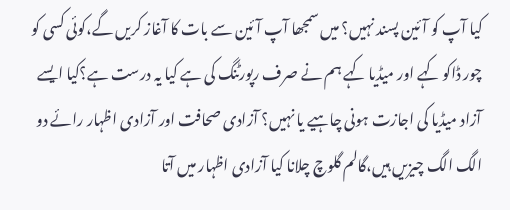کیا آپ کو آئین پسند نہیں؟ میں سمجھا آپ آئین سے بات کا آغاز کریں گے،کوئی کسی کو چور ڈاکو کہے اور میڈیا کہے ہم نے صرف رپورٹنگ کی ہے کیا یہ درست ہے؟کیا ایسے آزاد میڈیا کی اجازت ہونی چاہیے یا نہیں؟ آزادی صحافت اور آزادی اظہار رائے دو الگ الگ چیزیں ہیں،گالم گلوچ چلانا کیا آزادی اظہار میں آتا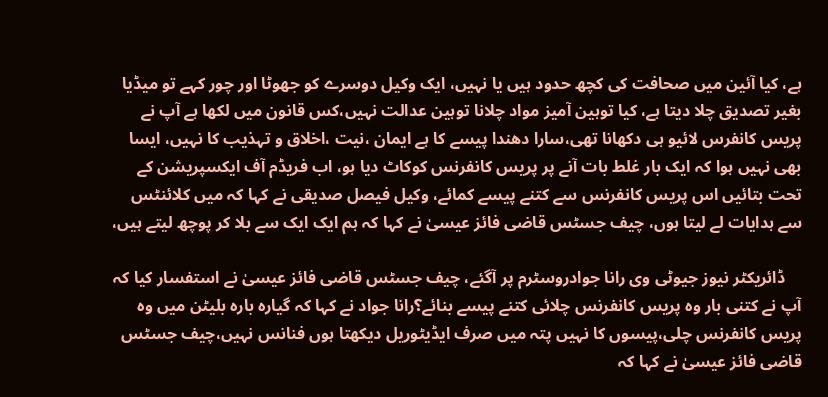ہے، کیا آئین میں صحافت کی کچھ حدود ہیں یا نہیں، ایک وکیل دوسرے کو جھوٹا اور چور کہے تو میڈیا بغیر تصدیق چلا دیتا ہے، کیا توہین آمیز مواد چلانا توہین عدالت نہیں،کس قانون میں لکھا ہے آپ نے پریس کانفرس لائیو ہی دکھانا تھی،سارا دھندا پیسے کا ہے ایمان ،نیت ،اخلاق و تہذیب کا نہیں، ایسا بھی نہیں ہوا کہ ایک بار غلط بات آنے پر پریس کانفرنس کوکاٹ دیا ہو، اب فریڈم آف ایکسپریشن کے تحت بتائیں اس پریس کانفرنس سے کتنے پیسے کمائے، وکیل فیصل صدیقی نے کہا کہ میں کلائنٹس سے ہدایات لے لیتا ہوں، چیف جسٹس قاضی فائز عیسیٰ نے کہا کہ ہم ایک ایک سے بلا کر پوچھ لیتے ہیں،

    ڈائریکٹر نیوز جیوٹی وی رانا جوادروسٹرم پر آگئے، چیف جسٹس قاضی فائز عیسیٰ نے استفسار کیا کہ آپ نے کتنی بار وہ پریس کانفرنس چلائی کتنے پیسے بنائے؟رانا جواد نے کہا کہ گیارہ بارہ بلیٹن میں وہ پریس کانفرنس چلی،پیسوں کا نہیں پتہ میں صرف ایڈیٹوریل دیکھتا ہوں فنانس نہیں،چیف جسٹس قاضی فائز عیسیٰ نے کہا کہ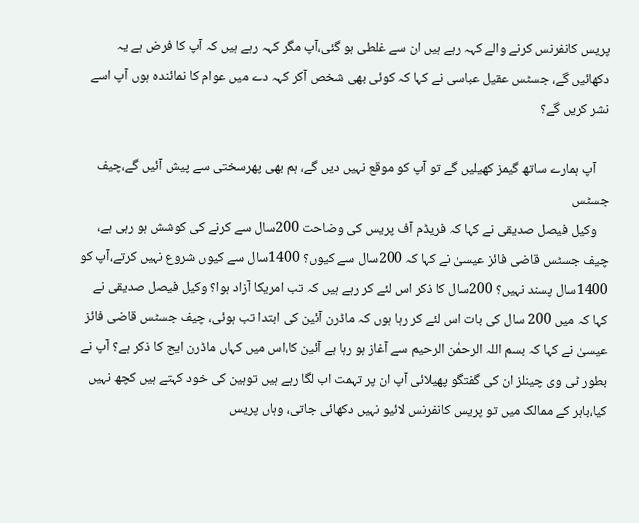پریس کانفرنس کرنے والے کہہ رہے ہیں ان سے غلطی ہو گئی،آپ مگر کہہ رہے ہیں کہ آپ کا فرض ہے یہ دکھائیں گے، جسٹس عقیل عباسی نے کہا کہ کوئی بھی شخص آکر کہہ دے میں عوام کا نمائندہ ہوں آپ اسے نشر کریں گے؟

    آپ ہمارے ساتھ گیمز کھیلیں گے تو آپ کو موقع نہیں دیں گے، ہم بھی پھرسختی سے پیش آئیں گے،چیف جسٹس
    وکیل فیصل صدیقی نے کہا کہ فریڈم آف پریس کی وضاحت 200سال سے کرنے کی کوشش ہو رہی ہے، چیف جسٹس قاضی فائز عیسیٰ نے کہا کہ 200سال سے کیوں؟ 1400سال سے کیوں شروع نہیں کرتے،آپ کو 1400سال پسند نہیں؟ 200سال کا ذکر اس لئے کر رہے ہیں کہ تب امریکا آزاد ہوا؟ وکیل فیصل صدیقی نے کہا کہ میں 200 سال کی بات اس لئے کر رہا ہوں کہ ماڈرن آئین کی ابتدا تب ہوئی، چیف جسٹس قاضی فائز عیسیٰ نے کہا کہ بسم اللہ الرحمٰن الرحیم سے آغاز ہو رہا ہے آئین کا،اس میں کہاں ماڈرن ایج کا ذکر ہے؟ آپ نے بطور ٹی وی چینلز ان کی گفتگو پھیلائی آپ ان پر تہمت اب لگا رہے ہیں توہین کی خود کہتے ہیں کچھ نہیں کیا،باہر کے ممالک میں تو پریس کانفرنس لائیو نہیں دکھائی جاتی، وہاں پریس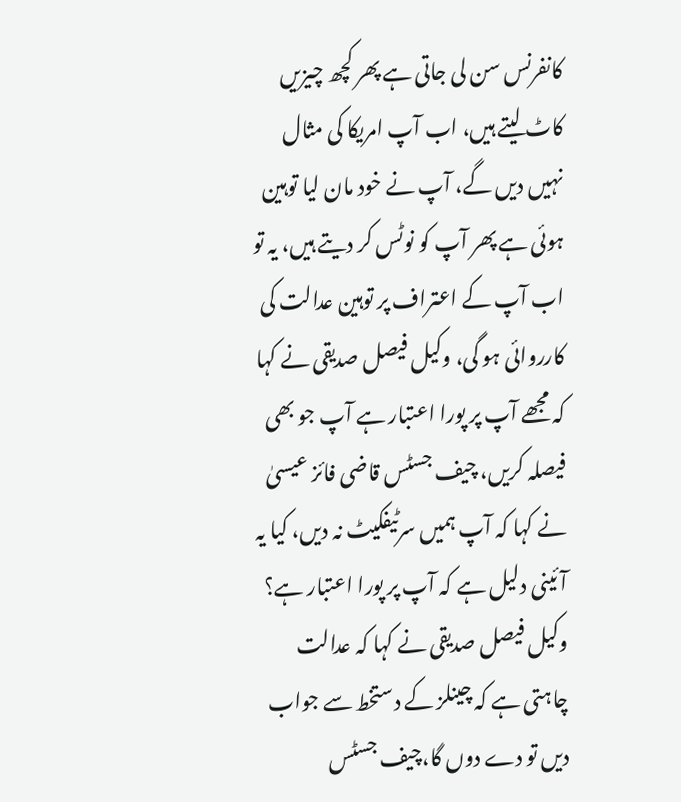کانفرنس سن لی جاتی ہے پھر کچھ چیزیں کاٹ لیتے ہیں، اب آپ امریکا کی مثال نہیں دیں گے، آپ نے خود مان لیا توہین ہوئی ہے پھر آپ کو نوٹس کر دیتے ہیں، یہ تو اب آپ کے اعتراف پر توہین عدالت کی کارروائی ہو گی، وکیل فیصل صدیقی نے کہا کہ مجھے آپ پر پورا اعتبار ہے آپ جو بھی فیصلہ کریں، چیف جسٹس قاضی فائز عیسیٰ نے کہا کہ آپ ہمیں سرٹیفکیٹ نہ دیں، کیا یہ آئینی دلیل ہے کہ آپ پر پورا اعتبار ہے؟ وکیل فیصل صدیقی نے کہا کہ عدالت چاہتی ہے کہ چینلز کے دستخط سے جواب دیں تو دے دوں گا،چیف جسٹس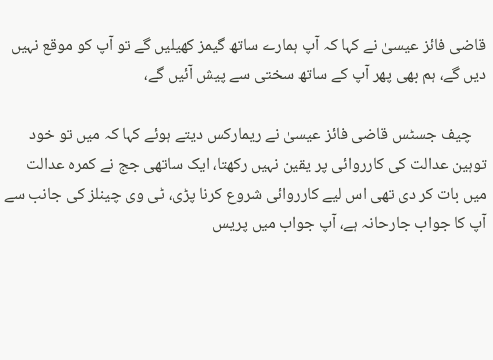قاضی فائز عیسیٰ نے کہا کہ آپ ہمارے ساتھ گیمز کھیلیں گے تو آپ کو موقع نہیں دیں گے، ہم بھی پھر آپ کے ساتھ سختی سے پیش آئیں گے،

    چیف جسٹس قاضی فائز عیسیٰ نے ریمارکس دیتے ہوئے کہا کہ میں تو خود توہین عدالت کی کارروائی پر یقین نہیں رکھتا، ایک ساتھی جج نے کمرہ عدالت میں بات کر دی تھی اس لیے کارروائی شروع کرنا پڑی، ٹی وی چینلز کی جانب سے آپ کا جواب جارحانہ ہے، آپ جواب میں پریس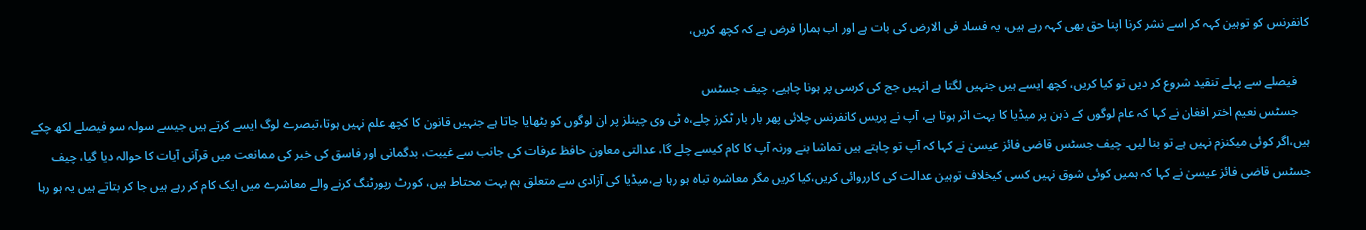کانفرنس کو توہین کہہ کر اسے نشر کرنا اپنا حق بھی کہہ رہے ہیں، یہ فساد فی الارض کی بات ہے اور اب ہمارا فرض ہے کہ کچھ کریں،

    فیصلے سے پہلے تنقید شروع کر دیں تو کیا کریں، کچھ ایسے ہیں جنہیں لگتا ہے انہیں جج کی کرسی پر ہونا چاہیے، چیف جسٹس
    جسٹس نعیم اختر افغان نے کہا کہ عام لوگوں کے ذہن پر میڈیا کا بہت اثر ہوتا ہے، آپ نے پریس کانفرنس چلائی پھر بار بار ٹکرز چلے،ہ ٹی وی چینلز پر ان لوگوں کو بٹھایا جاتا ہے جنہیں قانون کا کچھ علم نہیں ہوتا،تبصرے لوگ ایسے کرتے ہیں جیسے سولہ سو فیصلے لکھ چکے ہیں،اگر کوئی میکنزم نہیں ہے تو بنا لیں۔ چیف جسٹس قاضی فائز عیسیٰ نے کہا کہ آپ تو چاہتے ہیں تماشا بنے ورنہ آپ کا کام کیسے چلے گا، عدالتی معاون حافظ عرفات کی جانب سے غیبت، بدگمانی اور فاسق کی خبر کی ممانعت میں قرآنی آیات کا حوالہ دیا گیا، چیف جسٹس قاضی فائز عیسیٰ نے کہا کہ ہمیں کوئی شوق نہیں کسی کیخلاف توہین عدالت کی کارروائی کریں،کیا کریں مگر معاشرہ تباہ ہو رہا ہے،میڈیا کی آزادی سے متعلق ہم بہت محتاط ہیں، کورٹ رپورٹنگ کرنے والے معاشرے میں ایک کام کر رہے ہیں جا کر بتاتے ہیں یہ ہو رہا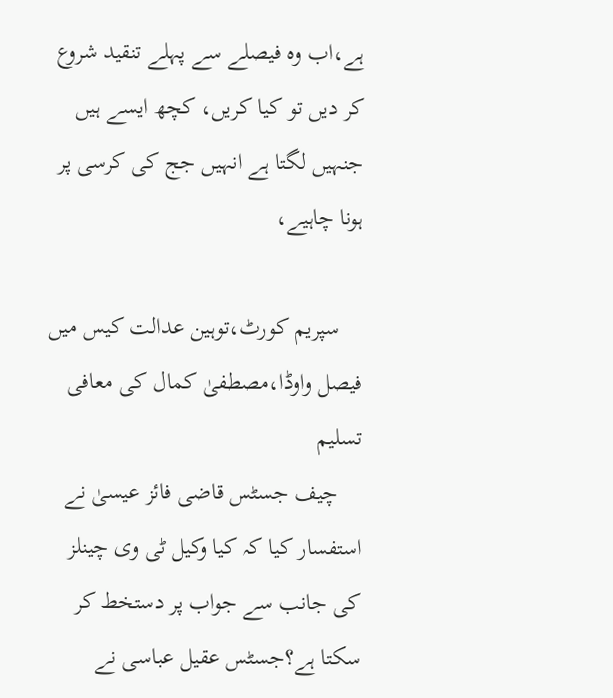ہے،اب وہ فیصلے سے پہلے تنقید شروع کر دیں تو کیا کریں، کچھ ایسے ہیں جنہیں لگتا ہے انہیں جج کی کرسی پر ہونا چاہیے،

    سپریم کورٹ،توہین عدالت کیس میں فیصل واوڈا،مصطفیٰ کمال کی معافی تسلیم
    چیف جسٹس قاضی فائز عیسیٰ نے استفسار کیا کہ کیا وکیل ٹی وی چینلز کی جانب سے جواب پر دستخط کر سکتا ہے؟جسٹس عقیل عباسی نے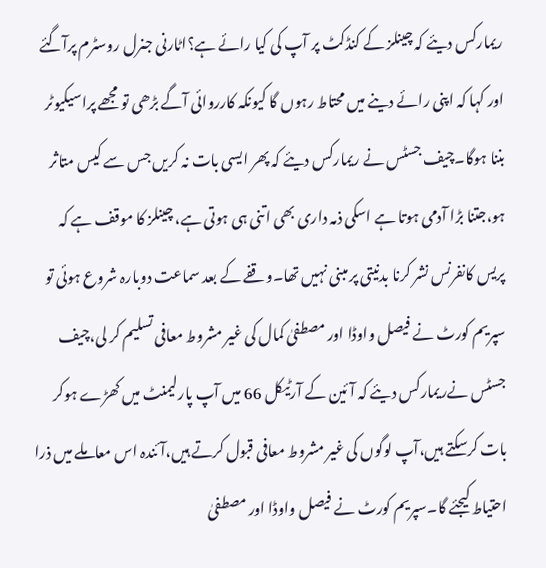ریمارکس دیئے کہ چینلز کے کنڈکٹ پر آپ کی کیا رائے ہے؟اٹارنی جنرل روسٹرم پرآگئے اور کہا کہ اپنی رائے دینے میں محتاط رہوں گا کیونکہ کارروائی آگے بڑھی تو مجھے پراسیکیوٹر بننا ہوگا۔چیف جسٹس نے ریمارکس دیئے کہ پھر ایسی بات نہ کریں جس سے کیس متاثر ہو،جتنا بڑا آدمی ہوتا ہے اسکی ذمہ داری بھی اتنی ہی ہوتی ہے، چینلز کا موقف ہے کہ پریس کانفرنس نشر کرنا بدنیتی پر مبنی نہیں تھا۔وقفے کے بعد سماعت دوبارہ شروع ہوئی تو سپریم کورٹ نے فیصل واوڈا اور مصطفیٰ کمال کی غیر مشروط معافی تسلیم کر لی،چیف جسٹس نےریمارکس دیئے کہ آئین کے آرٹیکل 66 میں آپ پارلیمنٹ میں کھڑے ہوکر بات کرسکتے ہیں،آپ لوگوں کی غیر مشروط معافی قبول کرتے ہیں،آئندہ اس معاملے میں ذرا احتیاط کیجئے گا۔سپریم کورٹ نے فیصل واوڈا اور مصطفیٰ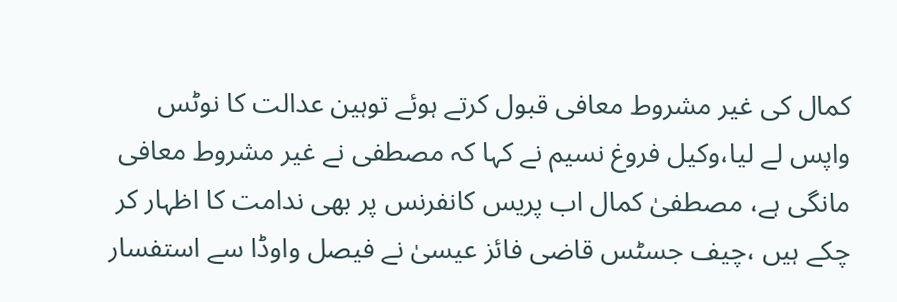کمال کی غیر مشروط معافی قبول کرتے ہوئے توہین عدالت کا نوٹس واپس لے لیا،وکیل فروغ نسیم نے کہا کہ مصطفی نے غیر مشروط معافی مانگی ہے، مصطفیٰ کمال اب پریس کانفرنس پر بھی ندامت کا اظہار کر چکے ہیں ،چیف جسٹس قاضی فائز عیسیٰ نے فیصل واوڈا سے استفسار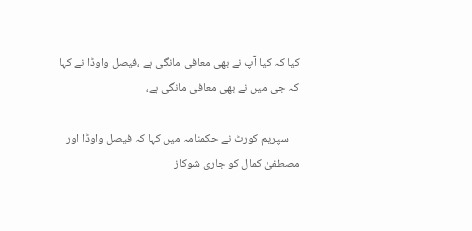کیا کہ کیا آپ نے بھی معافی مانگی ہے ،فیصل واوڈا نے کہا کہ جی میں نے بھی معافی مانگی ہے،

    سپریم کورٹ نے حکمنامہ میں کہا کہ فیصل واوڈا اور مصطفیٰ کمال کو جاری شوکاز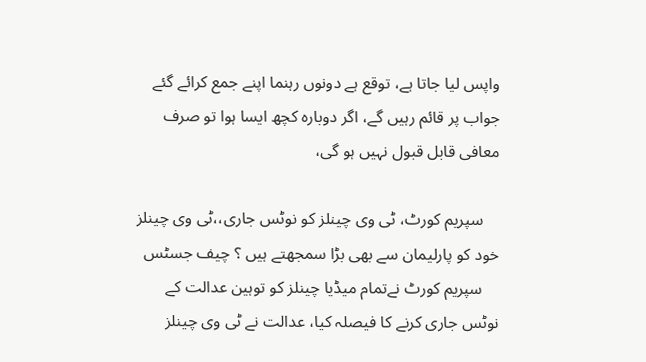واپس لیا جاتا ہے، توقع ہے دونوں رہنما اپنے جمع کرائے گئے جواب پر قائم رہیں گے، اگر دوبارہ کچھ ایسا ہوا تو صرف معافی قابل قبول نہیں ہو گی،

    سپریم کورٹ، ٹی وی چینلز کو نوٹس جاری،،ٹی وی چینلز خود کو پارلیمان سے بھی بڑا سمجھتے ہیں ؟ چیف جسٹس
    سپریم کورٹ نےتمام میڈیا چینلز کو توہین عدالت کے نوٹس جاری کرنے کا فیصلہ کیا، عدالت نے ٹی وی چینلز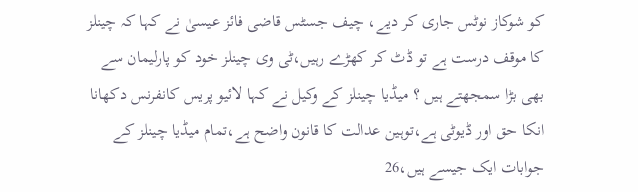کو شوکاز نوٹس جاری کر دیے، چیف جسٹس قاضی فائز عیسیٰ نے کہا کہ چینلز کا موقف درست ہے تو ڈٹ کر کھڑے رہیں،ٹی وی چینلز خود کو پارلیمان سے بھی بڑا سمجھتے ہیں ؟ میڈیا چینلز کے وکیل نے کہا لائیو پریس کانفرنس دکھانا انکا حق اور ڈیوٹی ہے،توہین عدالت کا قانون واضح ہے،تمام میڈیا چینلز کے جوابات ایک جیسے ہیں،26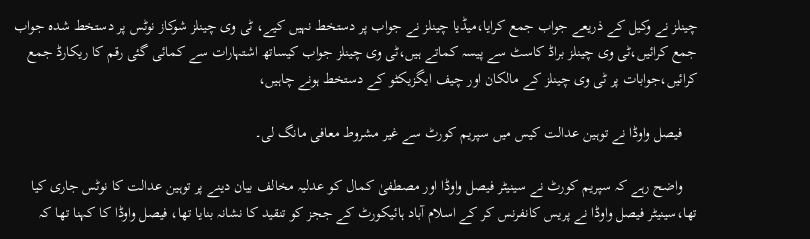چینلز نے وکیل کے ذریعے جواب جمع کرایا،میڈیا چینلز نے جواب پر دستخط نہیں کیے، ٹی وی چینلز شوکاز نوٹس پر دستخط شدہ جواب جمع کرائیں،ٹی وی چینلز براڈ کاسٹ سے پیسہ کماتے ہیں،ٹی وی چینلز جواب کیساتھ اشتہارات سے کمائی گئی رقم کا ریکارڈ جمع کرائیں،جوابات پر ٹی وی چینلز کے مالکان اور چیف ایگزیکٹو کے دستخط ہونے چاہیں،

    فیصل واوڈا نے توہین عدالت کیس میں سپریم کورٹ سے غیر مشروط معافی مانگ لی۔

    واضح رہے کہ سپریم کورٹ نے سینیٹر فیصل واوڈا اور مصطفیٰ کمال کو عدلیہ مخالف بیان دینے پر توہین عدالت کا نوٹس جاری کیا تھا،سینیٹر فیصل واوڈا نے پریس کانفرنس کر کے اسلام آباد ہائیکورٹ کے ججز کو تنقید کا نشانہ بنایا تھا، فیصل واوڈا کا کہنا تھا کہ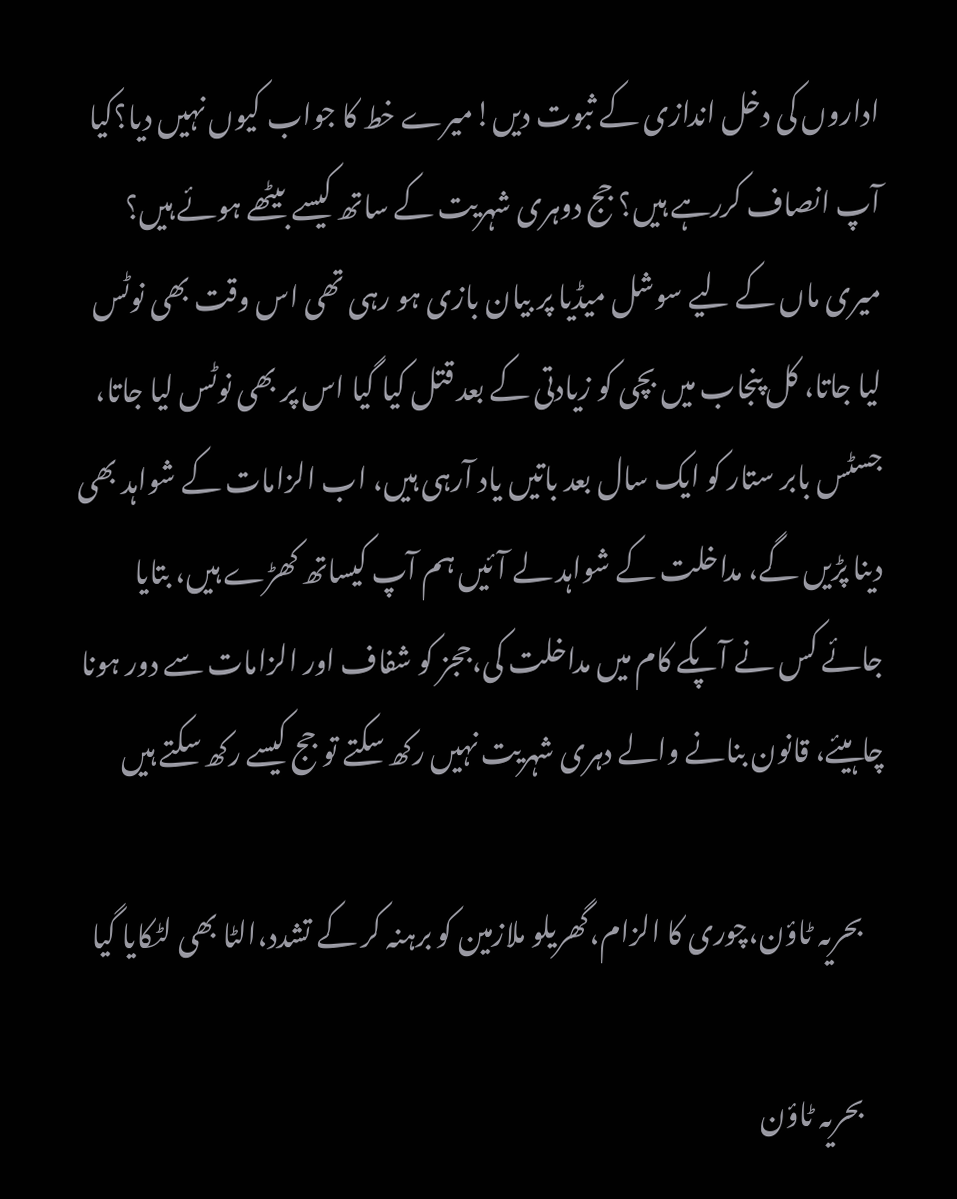اداروں کی دخل اندازی کے ثبوت دیں!میرے خط کا جواب کیوں نہیں دیا؟کیا آپ انصاف کررہے ہیں؟ جج دوہری شہریت کے ساتھ کیسے بیٹھے ہوئے ہیں؟ میری ماں کے لیے سوشل میڈیا پر بیان بازی ہو رہی تھی اس وقت بھی نوٹس لیا جاتا، کل پنجاب میں بچی کو زیادتی کے بعد قتل کیا گیا اس پر بھی نوٹس لیا جاتا، جسٹس بابر ستار کو ایک سال بعد باتیں یاد آرہی ہیں، اب الزامات کے شواہد بھی دینا پڑیں گے، مداخلت کے شواہد لے آئیں ہم آپ کیساتھ کھڑے ہیں، بتایا جائے کس نے آپکے کام میں مداخلت کی،ججز کو شفاف اور الزامات سے دور ہونا چاہیئے، قانون بنانے والے دہری شہریت نہیں رکھ سکتے تو جج کیسے رکھ سکتے ہیں

    بحریہ ٹاؤن،چوری کا الزام،گھریلو ملازمین کو برہنہ کر کے تشدد،الٹا بھی لٹکایا گیا

    بحریہ ٹاؤن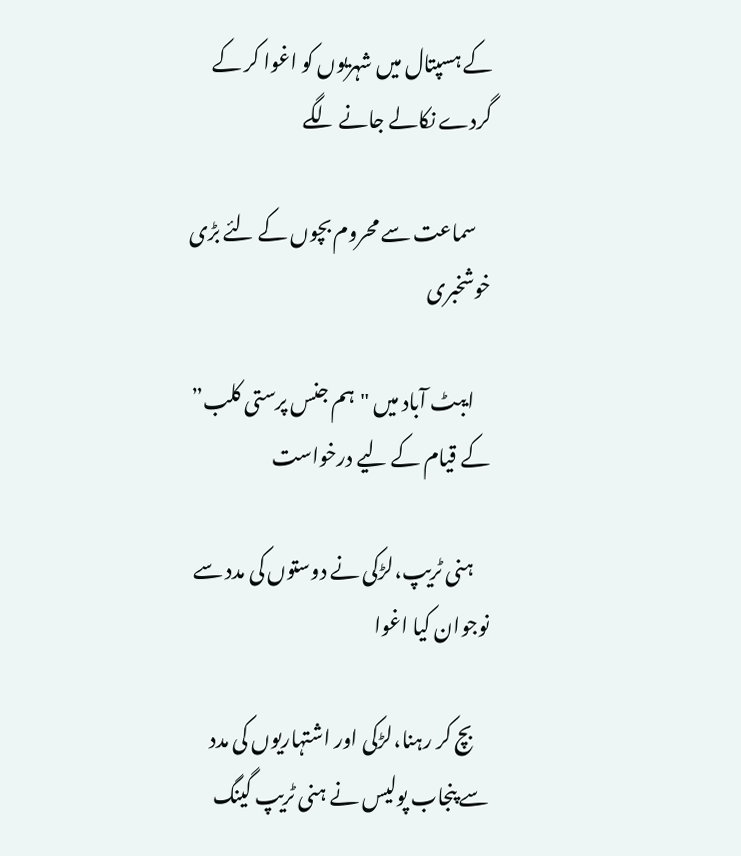کے ہسپتال میں شہریوں کو اغوا کر کے گردے نکالے جانے لگے

    سماعت سے محروم بچوں کے لئے بڑی خوشخبری

    ایبٹ آباد میں "ہم جنس پرستی کلب” کے قیام کے لیے درخواست

    ہنی ٹریپ،لڑکی نے دوستوں کی مدد سے نوجوان کیا اغوا

    بچ کر رہنا،لڑکی اور اشتہاریوں کی مدد سے پنجاب پولیس نے ہنی ٹریپ گینگ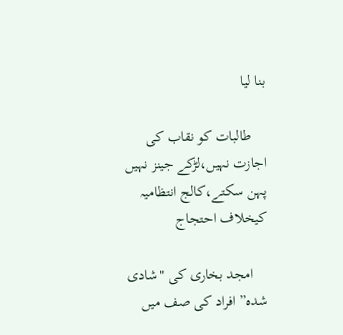بنا لیا

    طالبات کو نقاب کی اجازت نہیں،لڑکے جینز نہیں پہن سکتے،کالج انتظامیہ کیخلاف احتجاج

    امجد بخاری کی "شادی شدہ” افراد کی صف میں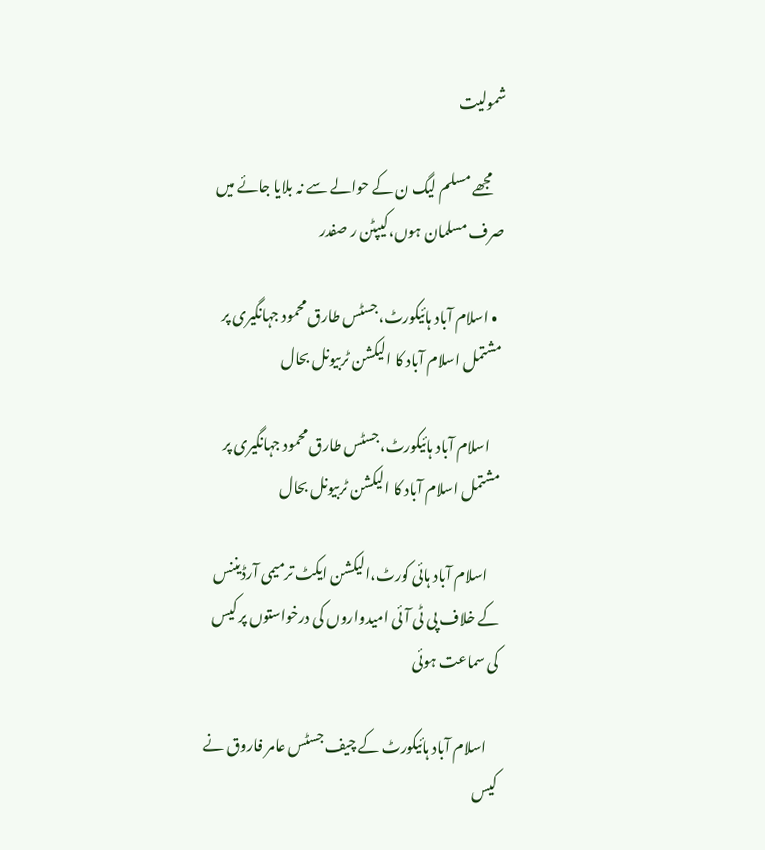شمولیت

    مجھے مسلم لیگ ن کے حوالے سے نہ بلایا جائے میں صرف مسلمان ہوں،کیپٹن ر صفدر

  • اسلام آباد ہائیکورٹ،جسٹس طارق محمود جہانگیری پر مشتمل اسلام آباد کا الیکشن ٹربیونل بحال

    اسلام آباد ہائیکورٹ،جسٹس طارق محمود جہانگیری پر مشتمل اسلام آباد کا الیکشن ٹربیونل بحال

    اسلام آباد ہائی کورٹ،الیکشن ایکٹ ترمیمی آرڈیننس کے خلاف پی ٹی آئی امیدواروں کی درخواستوں پر کیس کی سماعت ہوئی

    اسلام آباد ہائیکورٹ کے چیف جسٹس عامر فاروق نے کیس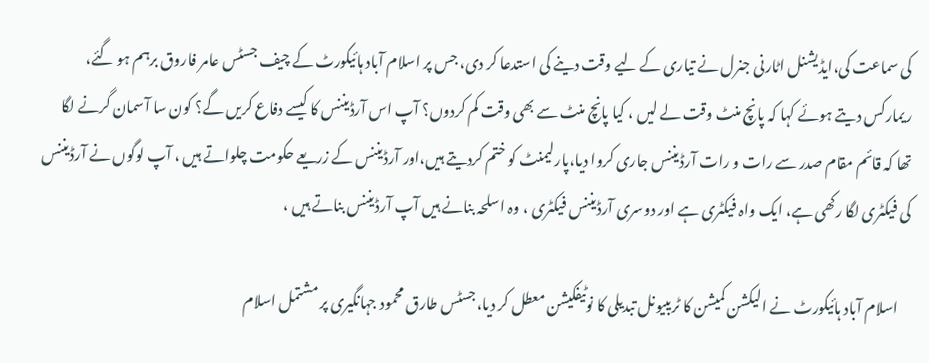کی سماعت کی،ایڈیشنل اٹارنی جنرل نے تیاری کے لیے وقت دینے کی استدعا کر دی، جس پر اسلام آباد ہائیکورٹ کے چیف جسٹس عامر فاروق برہم ہو گئے، ریمارکس دیتے ہوئے کہا کہ پانچ منٹ وقت لے لیں ، کیا پانچ منٹ سے بھی وقت کم کردوں؟ آپ اس آرڈیننس کا کیسے دفاع کریں گے؟ کون سا آسمان گرنے لگا تھا کہ قائم مقام صدر سے رات و رات آرڈیننس جاری کروا دیا،پارلیمنٹ کو ختم کردیتے ہیں،اور آرڈیننس کے زریعے حکومت چلواتے ہیں ، آپ لوگوں نے آرڈیننس کی فیکٹری لگا رکھی ہے، ایک واہ فیکٹری ہے اور دوسری آرڈیننس فیکٹری ، وہ اسلحہ بنانے ہیں آپ آرڈیننس بناتے ہیں ،

    اسلام آباد ہائیکورٹ نے الیکشن کمیشن کا ٹریبیونل تبدیلی کا نوٹیفکیشن معطل کر دیا،جسٹس طارق محمود جہانگیری پر مشتمل اسلام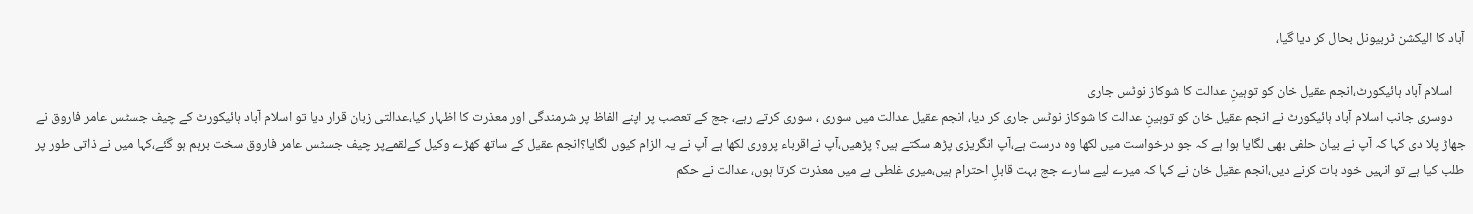آباد کا الیکشن ٹربیونل بحال کر دیا گیا،

    اسلام آباد ہائیکورٹ،انجم عقیل خان کو توہینِ عدالت کا شوکاز نوٹس جاری
    دوسری جانب اسلام آباد ہائیکورٹ نے انجم عقیل خان کو توہینِ عدالت کا شوکاز نوٹس جاری کر دیا، انجم عقیل عدالت میں سوری ، سوری کرتے رہے، جج کے تعصب پر اپنے الفاظ پر شرمندگی اور معذرت کا اظہار کیا،عدالتی زبان قرار دیا تو اسلام آباد ہائیکورٹ کے چیف جسٹس عامر فاروق نے جھاڑ پلا دی کہا کہ آپ نے بیان حلفی بھی لگایا ہوا ہے کہ جو درخواست میں لکھا وہ درست ہے،آپ انگریزی پڑھ سکتے ہیں؟ پڑھیں،آپ نےاقرباء پروری لکھا ہے آپ نے یہ الزام کیوں لگایا؟انجم عقیل کے ساتھ کھڑے وکیل کےلقمےپر چیف جسٹس عامر فاروق سخت برہم ہو گئے،کہا میں نے ذاتی طور پر طلب کیا ہے تو انہیں خود بات کرنے دیں،انجم عقیل خان نے کہا کہ میرے لیے سارے جج بہت قابلِ احترام ہیں،میری غلطی ہے میں معذرت کرتا ہوں، عدالت نے حکم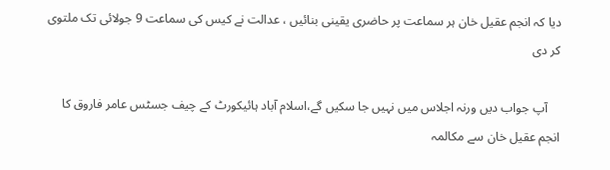دیا کہ انجم عقیل خان ہر سماعت پر حاضری یقینی بنائیں ، عدالت نے کیس کی سماعت 9 جولائی تک ملتوی کر دی

    آپ جواب دیں ورنہ اجلاس میں نہیں جا سکیں گے،اسلام آباد ہائیکورٹ کے چیف جسٹس عامر فاروق کا انجم عقیل خان سے مکالمہ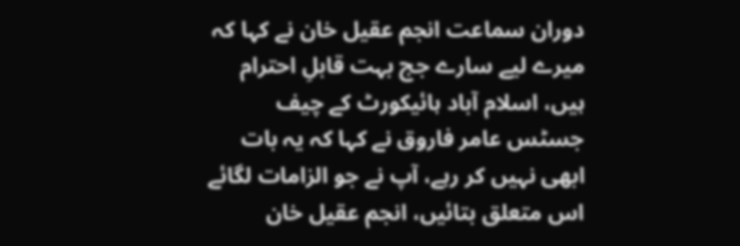دوران سماعت انجم عقیل خان نے کہا کہ میرے لیے سارے جج بہت قابلِ احترام ہیں، اسلام آباد ہائیکورٹ کے چیف جسٹس عامر فاروق نے کہا کہ یہ بات ابھی نہیں کر رہے، آپ نے جو الزامات لگائے اس متعلق بتائیں، انجم عقیل خان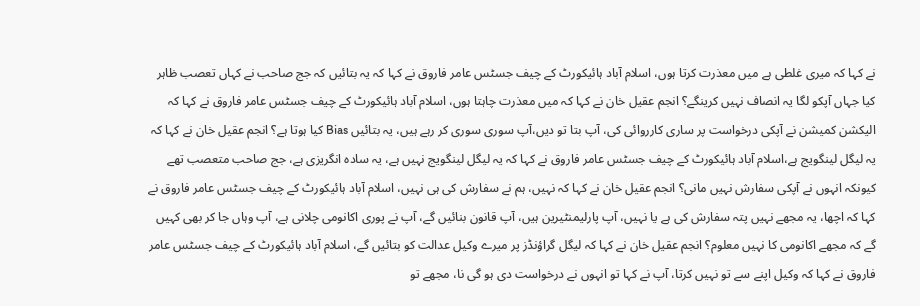نے کہا کہ میری غلطی ہے میں معذرت کرتا ہوں، اسلام آباد ہائیکورٹ کے چیف جسٹس عامر فاروق نے کہا کہ یہ بتائیں کہ جج صاحب نے کہاں تعصب ظاہر کیا جہاں آپکو لگا یہ انصاف نہیں کرینگے؟ انجم عقیل خان نے کہا کہ میں معذرت چاہتا ہوں، اسلام آباد ہائیکورٹ کے چیف جسٹس عامر فاروق نے کہا کہ الیکشن کمیشن نے آپکی درخواست پر ساری کارروائی کی، آپ بتا تو دیں،آپ سوری سوری کر رہے ہیں، یہ بتائیں Bias کیا ہوتا ہے؟ انجم عقیل خان نے کہا کہ یہ لیگل لینگویج ہے،اسلام آباد ہائیکورٹ کے چیف جسٹس عامر فاروق نے کہا کہ یہ لیگل لینگویج نہیں ہے، یہ سادہ انگریزی ہے، جج صاحب متعصب تھے کیونکہ انہوں نے آپکی سفارش نہیں مانی؟ انجم عقیل خان نے کہا کہ نہیں، ہم نے سفارش کی ہی نہیں، اسلام آباد ہائیکورٹ کے چیف جسٹس عامر فاروق نے کہا کہ اچھا، یہ مجھے نہیں پتہ سفارش کی ہے یا نہیں، آپ پارلیمنٹیرین ہیں، آپ قانون بنائیں گے، آپ نے پوری اکانومی چلانی ہے، آپ وہاں جا کر بھی کہیں گے کہ مجھے اکانومی کا نہیں معلوم؟ انجم عقیل خان نے کہا کہ لیگل گراؤنڈز پر میرے وکیل عدالت کو بتائیں گے، اسلام آباد ہائیکورٹ کے چیف جسٹس عامر فاروق نے کہا کہ وکیل اپنے سے تو نہیں کرتا، آپ نے کہا تو انہوں نے درخواست دی ہو گی نا، مجھے تو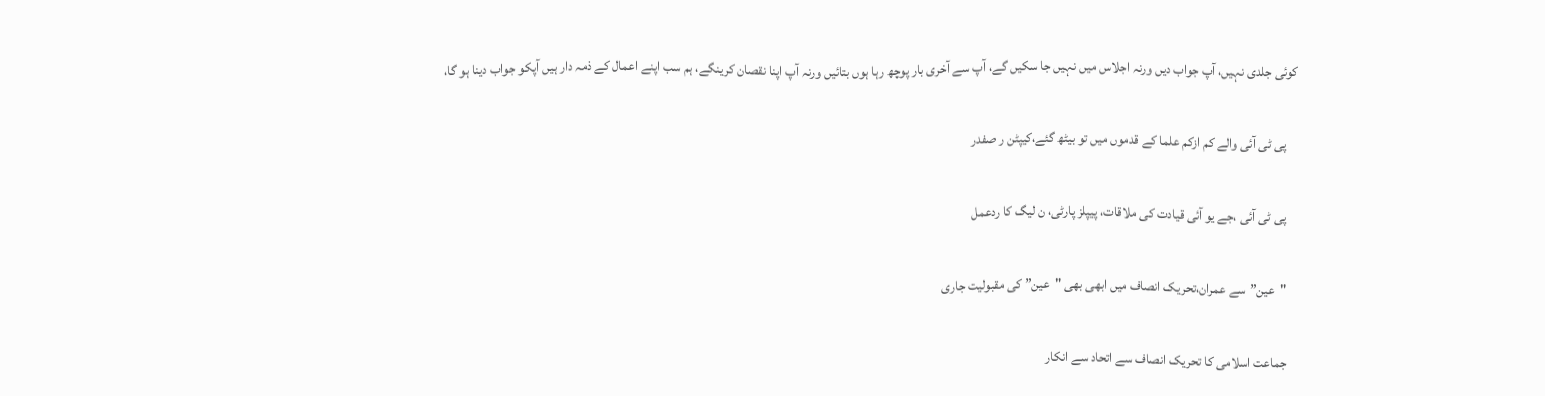کوئی جلدی نہیں، آپ جواب دیں ورنہ اجلاس میں نہیں جا سکیں گے، آپ سے آخری بار پوچھ رہا ہوں بتائیں ورنہ آپ اپنا نقصان کرینگے، ہم سب اپنے اعمال کے ذمہ دار ہیں آپکو جواب دینا ہو گا،

    پی ٹی آئی والے کم ازکم علما کے قدموں میں تو بیٹھ گئے،کیپٹن ر صفدر

    پی ٹی آئی ،جے یو آئی قیادت کی ملاقات، پیپلز پارٹی، ن لیگ کا ردعمل

    "عین”سے عمران،تحریک انصاف میں ابھی بھی "عین” کی مقبولیت جاری

    جماعت اسلامی کا تحریک انصاف سے اتحاد سے انکار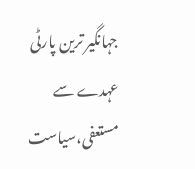جہانگیر ترین پارٹی عہدے سے مستعفی،سیاست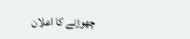چھوڑنے کا اعلان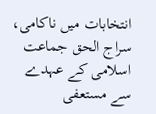انتخابات میں ناکامی، سراج الحق جماعت اسلامی کے عہدے سے مستعفی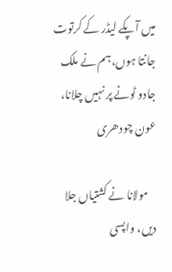میں آپکے لیڈر کے کرتوت جانتا ہوں،ہم نے ملک جادو ٹونے پر نہیں چلانا، عون چودھری

    مولانا نے کشتیاں جلا دیں، واپسی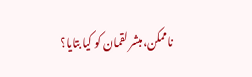ناممکن،مبشر لقمان کو کیا بتایا؟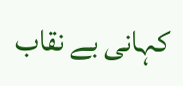کہانی بے نقاب